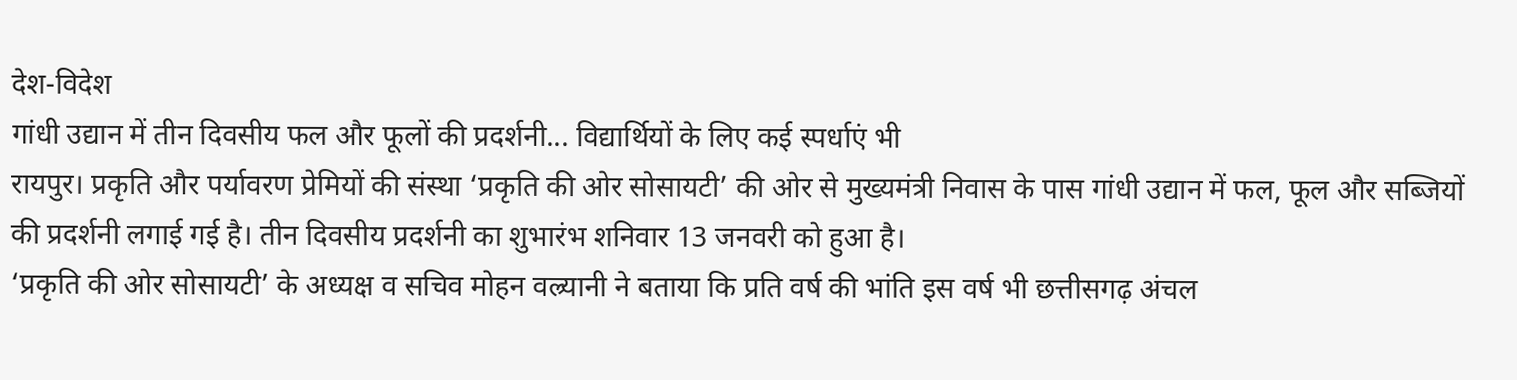देश-विदेश
गांधी उद्यान में तीन दिवसीय फल और फूलों की प्रदर्शनी... विद्यार्थियों के लिए कई स्पर्धाएं भी
रायपुर। प्रकृति और पर्यावरण प्रेमियों की संस्था ‘प्रकृति की ओर सोसायटी’ की ओर से मुख्यमंत्री निवास के पास गांधी उद्यान में फल, फूल और सब्जियों की प्रदर्शनी लगाई गई है। तीन दिवसीय प्रदर्शनी का शुभारंभ शनिवार 13 जनवरी को हुआ है।
‘प्रकृति की ओर सोसायटी’ के अध्यक्ष व सचिव मोहन वल्र्यानी ने बताया कि प्रति वर्ष की भांति इस वर्ष भी छत्तीसगढ़ अंचल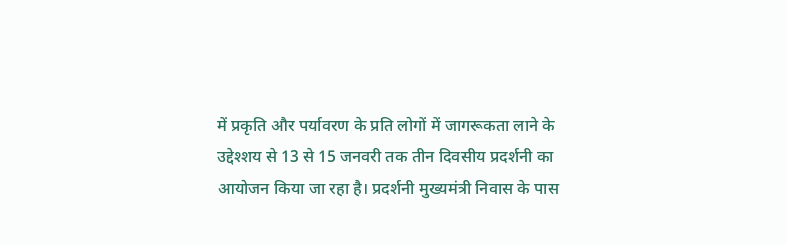में प्रकृति और पर्यावरण के प्रति लोगों में जागरूकता लाने के उद्देश्शय से 13 से 15 जनवरी तक तीन दिवसीय प्रदर्शनी का आयोजन किया जा रहा है। प्रदर्शनी मुख्यमंत्री निवास के पास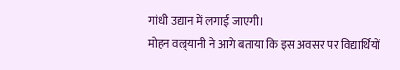गांधी उद्यान में लगाई जाएगी।
मोहन वल्र्यानी ने आगे बताया कि इस अवसर पर विद्यार्थियों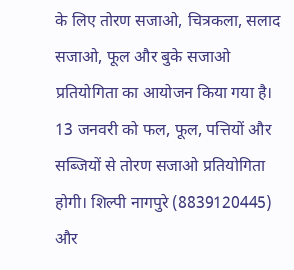के लिए तोरण सजाओ, चित्रकला, सलाद सजाओ, फूल और बुके सजाओ प्रतियोगिता का आयोजन किया गया है। 13 जनवरी को फल, फूल, पत्तियों और सब्जियों से तोरण सजाओ प्रतियोगिता होगी। शिल्पी नागपुरे (8839120445) और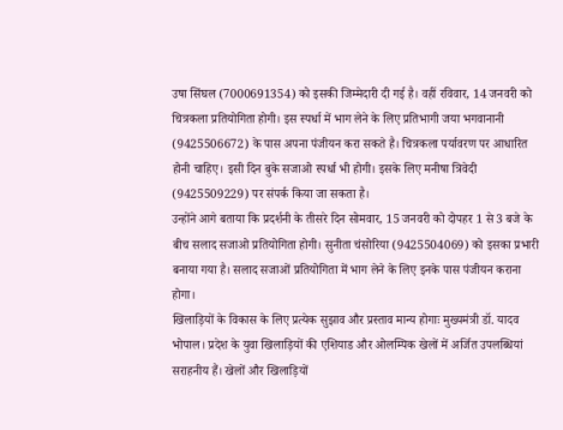उषा सिंघल (7000691354) को इसकी जिम्मेदारी दी गई है। वहीं रविवार, 14 जनवरी को चित्रकला प्रतियोगिता होगी। इस स्पर्धा में भाग लेने के लिए प्रतिभागी जया भगवानानी (9425506672) के पास अपना पंजीयन करा सकते है। चित्रकला पर्यावरण पर आधारित होनी चाहिए। इसी दिन बुके सजाओ स्पर्धा भी होगी। इसके लिए मनीषा त्रिवेदी (9425509229) पर संपर्क किया जा सकता है।
उन्होंने आगे बताया कि प्रदर्शनी के तीसरे दिन सोमवार, 15 जनवरी को दोपहर 1 से 3 बजे के बीच सलाद सजाओ प्रतियोगिता होगी। सुनीता चंसोरिया (9425504069) को इसका प्रभारी बनाया गया है। सलाद सजाओं प्रतियोगिता में भाग लेने के लिए इनके पास पंजीयन कराना होगा।
खिलाड़ियों के विकास के लिए प्रत्येक सुझाव और प्रस्ताव मान्य होगाः मुख्यमंत्री डॉ. यादव
भोपाल। प्रदेश के युवा खिलाड़ियों की एशियाड और ओलम्पिक खेलों में अर्जित उपलब्धियां सराहनीय हैं। खेलों और खिलाड़ियों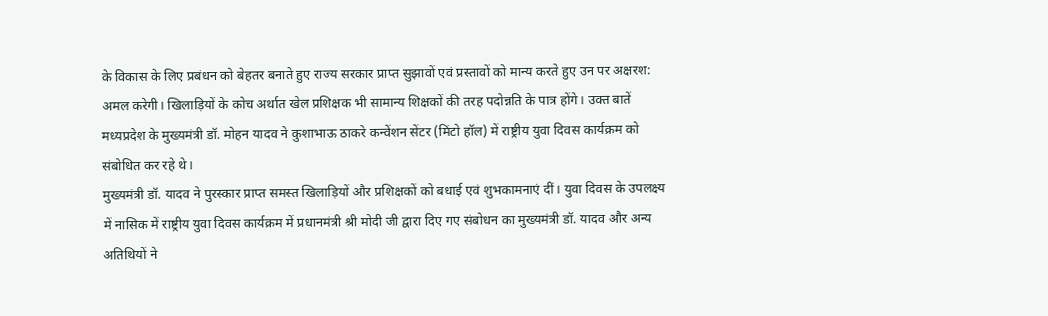के विकास के लिए प्रबंधन को बेहतर बनाते हुए राज्य सरकार प्राप्त सुझावों एवं प्रस्तावों को मान्य करते हुए उन पर अक्षरश: अमल करेगी। खिलाड़ियों के कोच अर्थात खेल प्रशिक्षक भी सामान्य शिक्षकों की तरह पदोन्नति के पात्र होंगे। उक्त बातें मध्यप्रदेश के मुख्यमंत्री डॉ. मोहन यादव ने कुशाभाऊ ठाकरे कन्वेंशन सेंटर (मिंटो हॉल) में राष्ट्रीय युवा दिवस कार्यक्रम को संबोधित कर रहे थे।
मुख्यमंत्री डॉ. यादव ने पुरस्कार प्राप्त समस्त खिलाड़ियों और प्रशिक्षकों को बधाई एवं शुभकामनाएं दीं। युवा दिवस के उपलक्ष्य में नासिक में राष्ट्रीय युवा दिवस कार्यक्रम में प्रधानमंत्री श्री मोदी जी द्वारा दिए गए संबोधन का मुख्यमंत्री डॉ. यादव और अन्य अतिथियों ने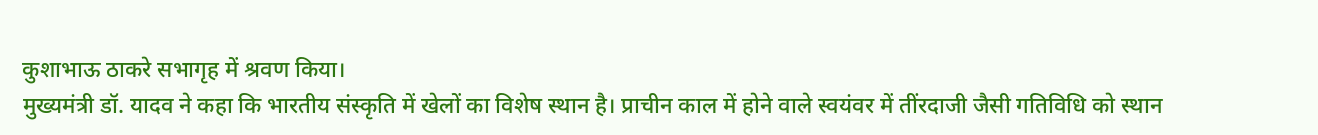कुशाभाऊ ठाकरे सभागृह में श्रवण किया।
मुख्यमंत्री डॉ. यादव ने कहा कि भारतीय संस्कृति में खेलों का विशेष स्थान है। प्राचीन काल में होने वाले स्वयंवर में तींरदाजी जैसी गतिविधि को स्थान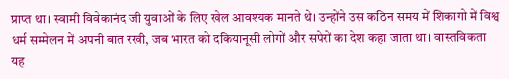प्राप्त था। स्वामी विवेकानंद जी युवाओं के लिए खेल आवश्यक मानते थे। उन्होंने उस कठिन समय में शिकागो में विश्व धर्म सम्मेलन में अपनी बात रखी, जब भारत को दकियानूसी लोगों और सपेरों का देश कहा जाता था। वास्तविकता यह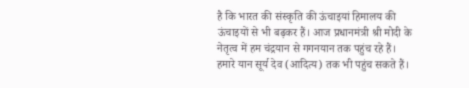है कि भारत की संस्कृति की ऊंचाइयां हिमालय की ऊंचाइयों से भी बढ़कर हैं। आज प्रधानमंत्री श्री मोदी के नेतृत्व में हम चंद्रयान से गगनयान तक पहुंच रहे हैं। हमारे यान सूर्य देव (आदित्य) तक भी पहुंच सकते हैं।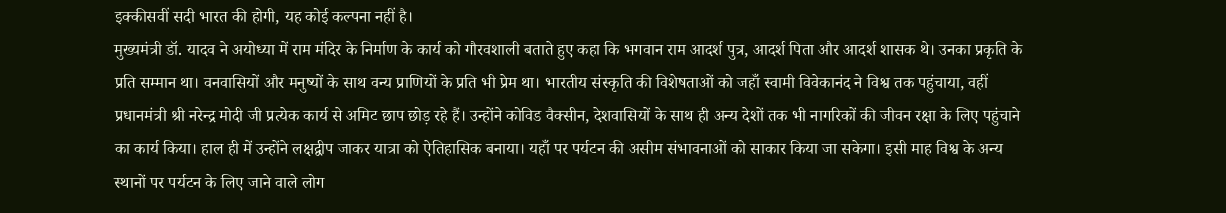इक्कीसवीं सदी भारत की होगी, यह कोई कल्पना नहीं है।
मुख्यमंत्री डॉ. यादव ने अयोध्या में राम मंदिर के निर्माण के कार्य को गौरवशाली बताते हुए कहा कि भगवान राम आदर्श पुत्र, आदर्श पिता और आदर्श शासक थे। उनका प्रकृति के प्रति सम्मान था। वनवासियों और मनुष्यों के साथ वन्य प्राणियों के प्रति भी प्रेम था। भारतीय संस्कृति की विशेषताओं को जहाँ स्वामी विवेकानंद ने विश्व तक पहुंचाया, वहीं प्रधानमंत्री श्री नरेन्द्र मोदी जी प्रत्येक कार्य से अमिट छाप छोड़ रहे हैं। उन्होंने कोविड वैक्सीन, देशवासियों के साथ ही अन्य देशों तक भी नागरिकों की जीवन रक्षा के लिए पहुंचाने का कार्य किया। हाल ही में उन्होंने लक्षद्वीप जाकर यात्रा को ऐतिहासिक बनाया। यहाँ पर पर्यटन की असीम संभावनाओं को साकार किया जा सकेगा। इसी माह विश्व के अन्य स्थानों पर पर्यटन के लिए जाने वाले लोग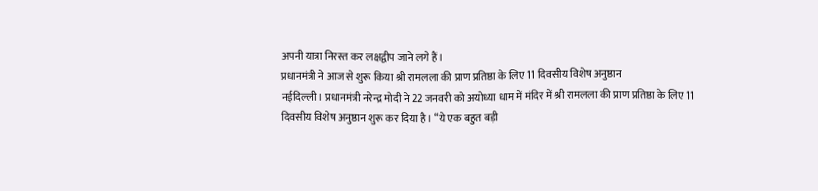अपनी यात्रा निरस्त कर लक्षद्वीप जाने लगे हैं।
प्रधानमंत्री ने आज से शुरू किया श्री रामलला की प्राण प्रतिष्ठा के लिए 11 दिवसीय विशेष अनुष्ठान
नईदिल्ली। प्रधानमंत्री नरेन्द्र मोदी ने 22 जनवरी को अयोध्या धाम में मंदिर में श्री रामलला की प्राण प्रतिष्ठा के लिए 11 दिवसीय विशेष अनुष्ठान शुरू कर दिया है। “ये एक बहुत बड़ी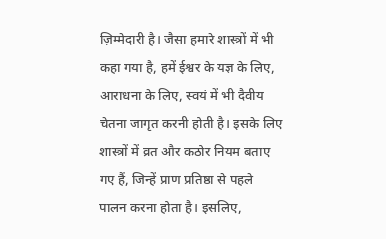ज़िम्मेदारी है। जैसा हमारे शास्त्रों में भी कहा गया है, हमें ईश्वर के यज्ञ के लिए, आराधना के लिए, स्वयं में भी दैवीय चेतना जागृत करनी होती है। इसके लिए शास्त्रों में व्रत और कठोर नियम बताए गए हैं, जिन्हें प्राण प्रतिष्ठा से पहले पालन करना होता है। इसलिए,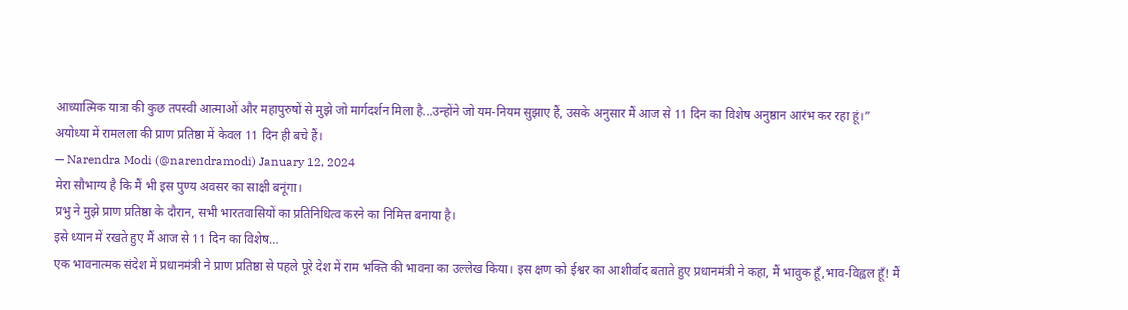आध्यात्मिक यात्रा की कुछ तपस्वी आत्माओं और महापुरुषों से मुझे जो मार्गदर्शन मिला है...उन्होंने जो यम-नियम सुझाए हैं, उसके अनुसार मैं आज से 11 दिन का विशेष अनुष्ठान आरंभ कर रहा हूं।”
अयोध्या में रामलला की प्राण प्रतिष्ठा में केवल 11 दिन ही बचे हैं।
— Narendra Modi (@narendramodi) January 12, 2024
मेरा सौभाग्य है कि मैं भी इस पुण्य अवसर का साक्षी बनूंगा।
प्रभु ने मुझे प्राण प्रतिष्ठा के दौरान, सभी भारतवासियों का प्रतिनिधित्व करने का निमित्त बनाया है।
इसे ध्यान में रखते हुए मैं आज से 11 दिन का विशेष…
एक भावनात्मक संदेश में प्रधानमंत्री ने प्राण प्रतिष्ठा से पहले पूरे देश में राम भक्ति की भावना का उल्लेख किया। इस क्षण को ईश्वर का आशीर्वाद बताते हुए प्रधानमंत्री ने कहा, मैं भावुक हूँ,भाव-विह्वल हूँ! मैं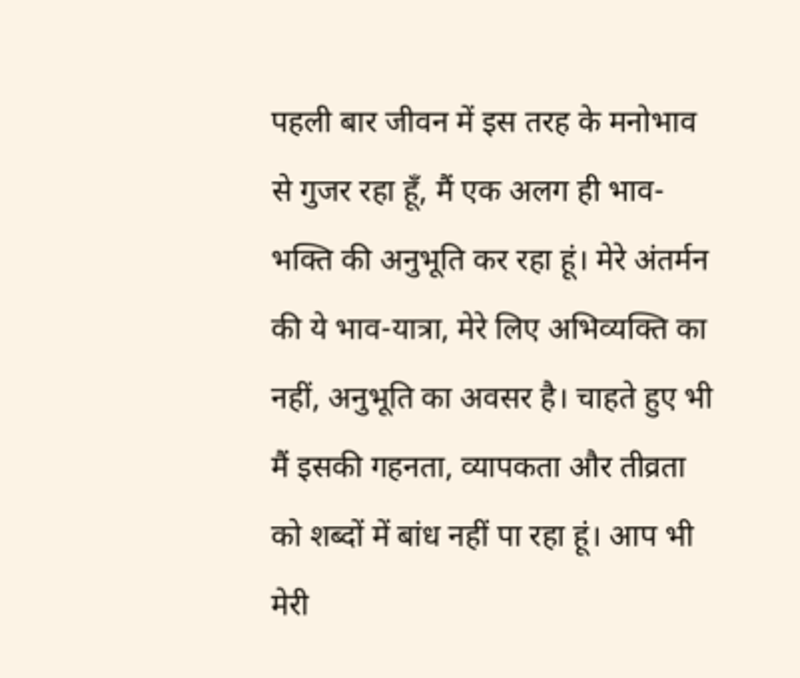पहली बार जीवन में इस तरह के मनोभाव से गुजर रहा हूँ, मैं एक अलग ही भाव-भक्ति की अनुभूति कर रहा हूं। मेरे अंतर्मन की ये भाव-यात्रा, मेरे लिए अभिव्यक्ति का नहीं, अनुभूति का अवसर है। चाहते हुए भी मैं इसकी गहनता, व्यापकता और तीव्रता को शब्दों में बांध नहीं पा रहा हूं। आप भी मेरी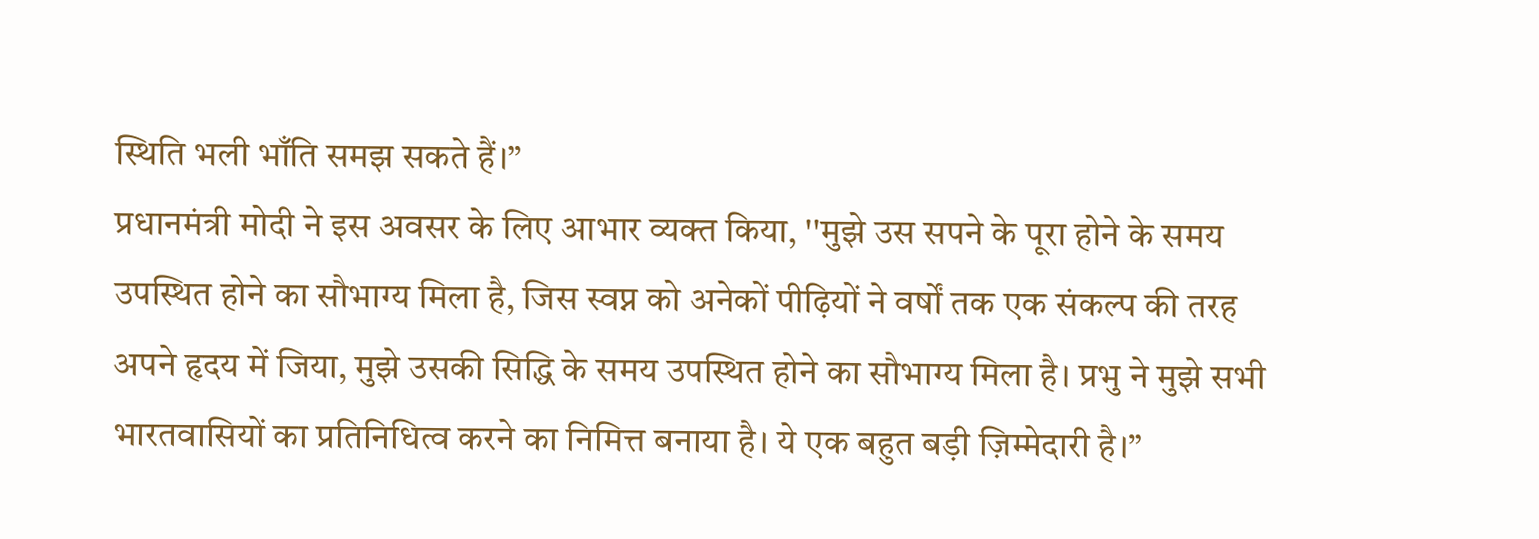स्थिति भली भाँति समझ सकते हैं।”
प्रधानमंत्री मोदी ने इस अवसर के लिए आभार व्यक्त किया, ''मुझे उस सपने के पूरा होने के समय उपस्थित होने का सौभाग्य मिला है, जिस स्वप्न को अनेकों पीढ़ियों ने वर्षों तक एक संकल्प की तरह अपने हृदय में जिया, मुझे उसकी सिद्धि के समय उपस्थित होने का सौभाग्य मिला है। प्रभु ने मुझे सभी भारतवासियों का प्रतिनिधित्व करने का निमित्त बनाया है। ये एक बहुत बड़ी ज़िम्मेदारी है।”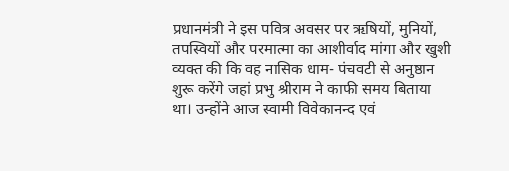प्रधानमंत्री ने इस पवित्र अवसर पर ऋषियों, मुनियों, तपस्वियों और परमात्मा का आशीर्वाद मांगा और खुशी व्यक्त की कि वह नासिक धाम- पंचवटी से अनुष्ठान शुरू करेंगे जहां प्रभु श्रीराम ने काफी समय बिताया था। उन्होंने आज स्वामी विवेकानन्द एवं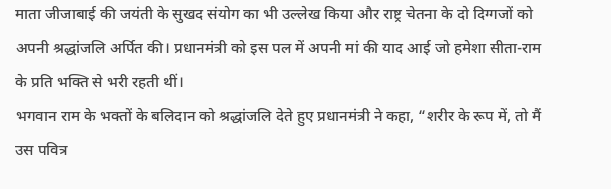माता जीजाबाई की जयंती के सुखद संयोग का भी उल्लेख किया और राष्ट्र चेतना के दो दिग्गजों को अपनी श्रद्धांजलि अर्पित की। प्रधानमंत्री को इस पल में अपनी मां की याद आई जो हमेशा सीता-राम के प्रति भक्ति से भरी रहती थीं।
भगवान राम के भक्तों के बलिदान को श्रद्धांजलि देते हुए प्रधानमंत्री ने कहा, “शरीर के रूप में, तो मैं उस पवित्र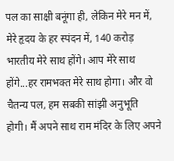पल का साक्षी बनूंगा ही, लेकिन मेरे मन में, मेरे हृदय के हर स्पंदन में, 140 करोड़ भारतीय मेरे साथ होंगे। आप मेरे साथ होंगे...हर रामभक्त मेरे साथ होगा। और वो चैतन्य पल, हम सबकी सांझी अनुभूति होगी। मैं अपने साथ राम मंदिर के लिए अपने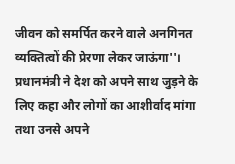जीवन को समर्पित करने वाले अनगिनत व्यक्तित्वों की प्रेरणा लेकर जाऊंगा''।
प्रधानमंत्री ने देश को अपने साथ जुड़ने के लिए कहा और लोगों का आशीर्वाद मांगा तथा उनसे अपने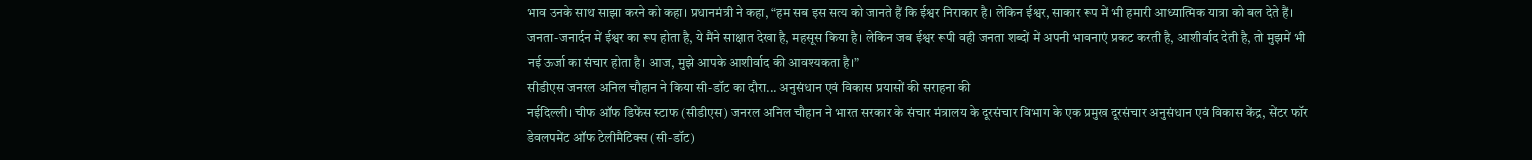भाव उनके साथ साझा करने को कहा। प्रधानमंत्री ने कहा, “हम सब इस सत्य को जानते हैं कि ईश्वर निराकार है। लेकिन ईश्वर, साकार रूप में भी हमारी आध्यात्मिक यात्रा को बल देते हैं। जनता-जनार्दन में ईश्वर का रूप होता है, ये मैंने साक्षात देखा है, महसूस किया है। लेकिन जब ईश्वर रूपी वही जनता शब्दों में अपनी भावनाएं प्रकट करती है, आशीर्वाद देती है, तो मुझमें भी नई ऊर्जा का संचार होता है। आज, मुझे आपके आशीर्वाद की आवश्यकता है।”
सीडीएस जनरल अनिल चौहान ने किया सी-डॉट का दौरा... अनुसंधान एवं विकास प्रयासों की सराहना की
नईदिल्ली। चीफ ऑफ डिफेंस स्टाफ (सीडीएस) जनरल अनिल चौहान ने भारत सरकार के संचार मंत्रालय के दूरसंचार विभाग के एक प्रमुख दूरसंचार अनुसंधान एवं विकास केंद्र, सेंटर फॉर डेवलपमेंट ऑफ टेलीमैटिक्स (सी-डॉट)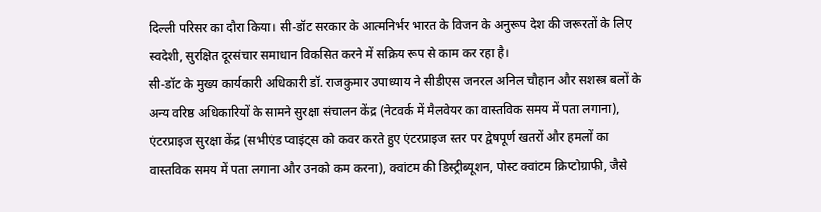दिल्ली परिसर का दौरा किया। सी-डॉट सरकार के आत्मनिर्भर भारत के विजन के अनुरूप देश की जरूरतों के लिए स्वदेशी, सुरक्षित दूरसंचार समाधान विकसित करने में सक्रिय रूप से काम कर रहा है।
सी-डॉट के मुख्य कार्यकारी अधिकारी डॉ. राजकुमार उपाध्याय ने सीडीएस जनरल अनिल चौहान और सशस्त्र बलों के अन्य वरिष्ठ अधिकारियों के सामने सुरक्षा संचालन केंद्र (नेटवर्क में मैलवेयर का वास्तविक समय में पता लगाना), एंटरप्राइज सुरक्षा केंद्र (सभीएंड प्वाइंट्स को कवर करते हुए एंटरप्राइज स्तर पर द्वेषपूर्ण खतरों और हमलों का वास्तविक समय में पता लगाना और उनको कम करना), क्वांटम की डिस्ट्रीब्यूशन, पोस्ट क्वांटम क्रिप्टोग्राफी, जैसे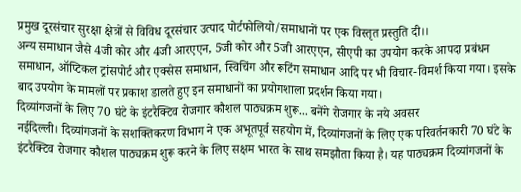प्रमुख दूरसंचार सुरक्षा क्षेत्रों से विविध दूरसंचार उत्पाद पोर्टफोलियो/समाधानों पर एक विस्तृत प्रस्तुति दी।।
अन्य समाधान जैसे 4जी कोर और 4जी आरएएन, 5जी कोर और 5जी आरएएन, सीएपी का उपयोग करके आपदा प्रबंधन समाधान, ऑप्टिकल ट्रांसपोर्ट और एक्सेस समाधान, स्विचिंग और रूटिंग समाधान आदि पर भी विचार-विमर्श किया गया। इसके बाद उपयोग के मामलों पर प्रकाश डालते हुए इन समाधानों का प्रयोगशाला प्रदर्शन किया गया।
दिव्यांगजनों के लिए 70 घंटे के इंटरैक्टिव रोजगार कौशल पाठ्यक्रम शुरू... बनेंगे रोजगार के नये अवसर
नईदिल्ली। दिव्यांगजनों के सशक्तिकरण विभाग ने एक अभूतपूर्व सहयोग में, दिव्यांगजनों के लिए एक परिवर्तनकारी 70 घंटे के इंटरैक्टिव रोजगार कौशल पाठ्यक्रम शुरू करने के लिए सक्षम भारत के साथ समझौता किया है। यह पाठ्यक्रम दिव्यांगजनों के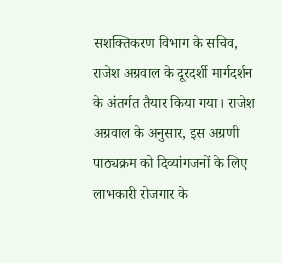सशक्तिकरण विभाग के सचिव, राजेश अग्रवाल के दूरदर्शी मार्गदर्शन के अंतर्गत तैयार किया गया। राजेश अग्रवाल के अनुसार, इस अग्रणी पाठ्यक्रम को दिव्यांगजनों के लिए लाभकारी रोजगार के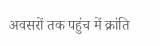अवसरों तक पहुंच में क्रांति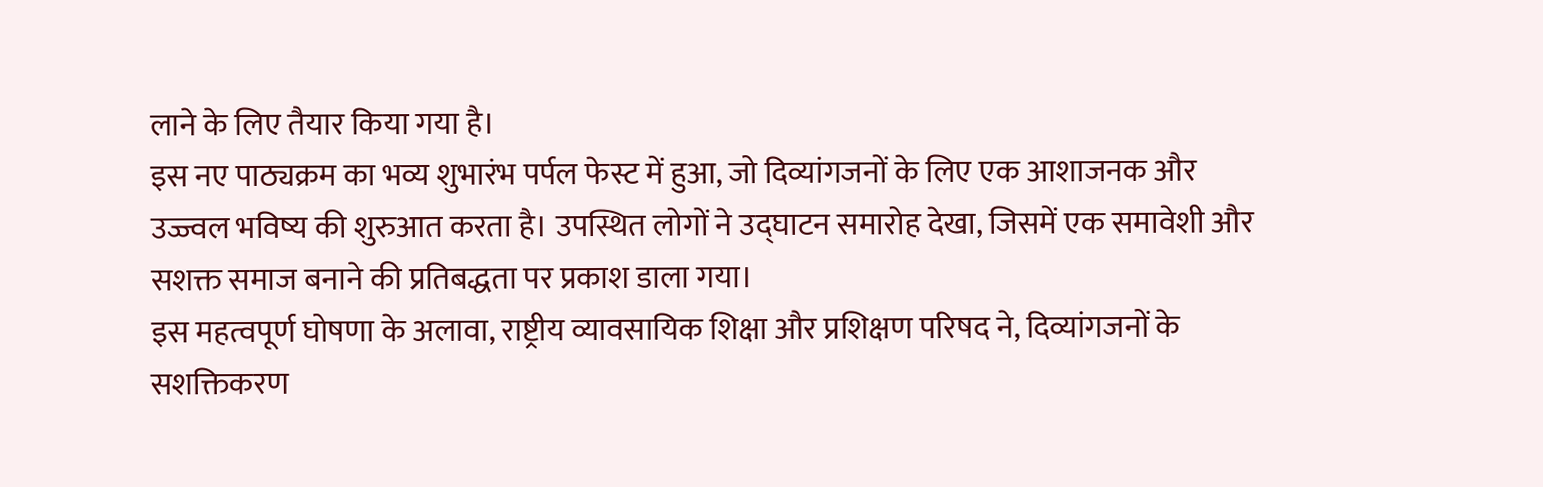लाने के लिए तैयार किया गया है।
इस नए पाठ्यक्रम का भव्य शुभारंभ पर्पल फेस्ट में हुआ, जो दिव्यांगजनों के लिए एक आशाजनक और उज्ज्वल भविष्य की शुरुआत करता है। उपस्थित लोगों ने उद्घाटन समारोह देखा, जिसमें एक समावेशी और सशक्त समाज बनाने की प्रतिबद्धता पर प्रकाश डाला गया।
इस महत्वपूर्ण घोषणा के अलावा, राष्ट्रीय व्यावसायिक शिक्षा और प्रशिक्षण परिषद ने, दिव्यांगजनों के सशक्तिकरण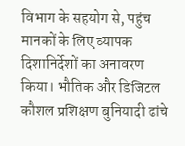विभाग के सहयोग से, पहुंच मानकों के लिए व्यापक दिशानिर्देशों का अनावरण किया। भौतिक और डिजिटल कौशल प्रशिक्षण बुनियादी ढांचे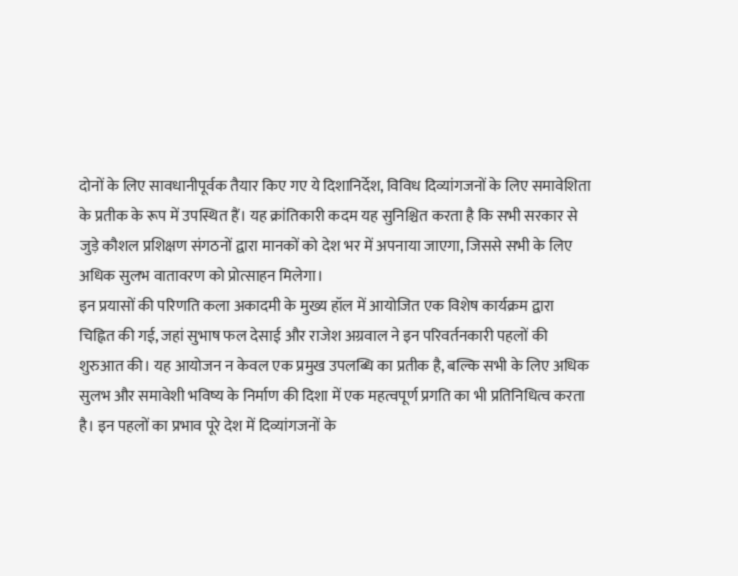दोनों के लिए सावधानीपूर्वक तैयार किए गए ये दिशानिर्देश, विविध दिव्यांगजनों के लिए समावेशिता के प्रतीक के रूप में उपस्थित हैं। यह क्रांतिकारी कदम यह सुनिश्चित करता है कि सभी सरकार से जुड़े कौशल प्रशिक्षण संगठनों द्वारा मानकों को देश भर में अपनाया जाएगा, जिससे सभी के लिए अधिक सुलभ वातावरण को प्रोत्साहन मिलेगा।
इन प्रयासों की परिणति कला अकादमी के मुख्य हॉल में आयोजित एक विशेष कार्यक्रम द्वारा चिह्नित की गई, जहां सुभाष फल देसाई और राजेश अग्रवाल ने इन परिवर्तनकारी पहलों की शुरुआत की। यह आयोजन न केवल एक प्रमुख उपलब्धि का प्रतीक है, बल्कि सभी के लिए अधिक सुलभ और समावेशी भविष्य के निर्माण की दिशा में एक महत्वपूर्ण प्रगति का भी प्रतिनिधित्व करता है। इन पहलों का प्रभाव पूरे देश में दिव्यांगजनों के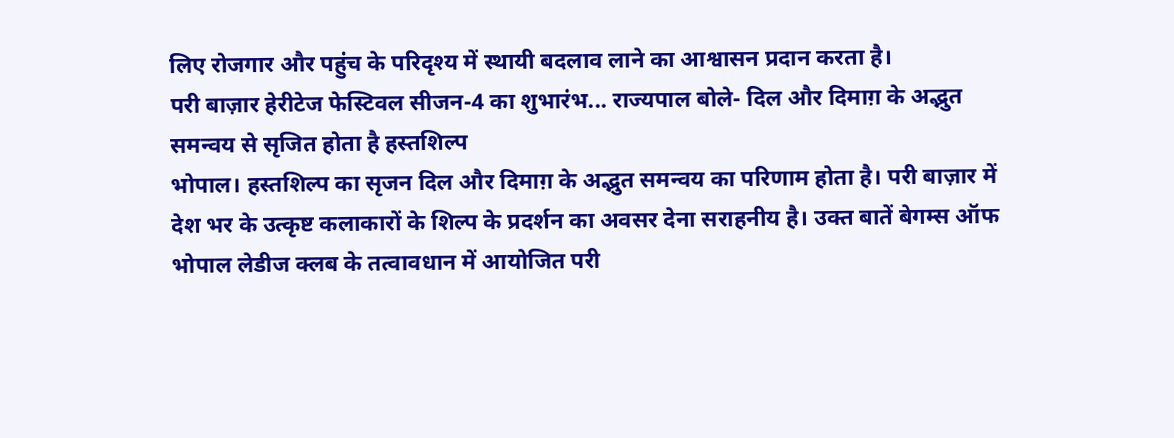लिए रोजगार और पहुंच के परिदृश्य में स्थायी बदलाव लाने का आश्वासन प्रदान करता है।
परी बाज़ार हेरीटेज फेस्टिवल सीजन-4 का शुभारंभ... राज्यपाल बोले- दिल और दिमाग़ के अद्भुत समन्वय से सृजित होता है हस्तशिल्प
भोपाल। हस्तशिल्प का सृजन दिल और दिमाग़ के अद्भुत समन्वय का परिणाम होता है। परी बाज़ार में देश भर के उत्कृष्ट कलाकारों के शिल्प के प्रदर्शन का अवसर देना सराहनीय है। उक्त बातें बेगम्स ऑफ भोपाल लेडीज क्लब के तत्वावधान में आयोजित परी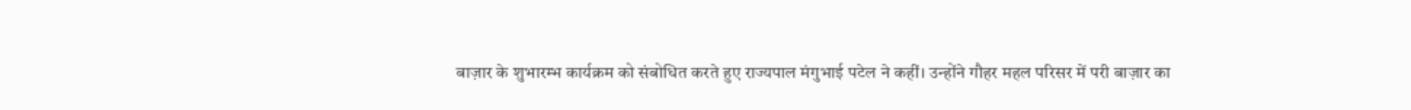बाज़ार के शुभारम्भ कार्यक्रम को संबोधित करते हुए राज्यपाल मंगुभाई पटेल ने कहीं। उन्होंने गौहर महल परिसर में परी बाज़ार का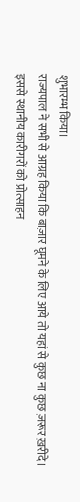शुभारम्भ किया।
राज्यपाल ने सभी से आग्रह किया कि बाज़ार घूमने के लिए आये तो यहां से कुछ ना कुछ ज़रूर ख़रीदे। इससे स्थानीय कारीगरों को प्रोत्साहन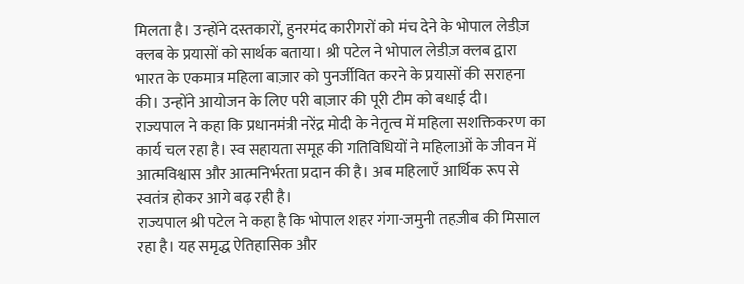मिलता है। उन्होंने दस्तकारों, हुनरमंद कारीगरों को मंच देने के भोपाल लेडीज़ क्लब के प्रयासों को सार्थक बताया। श्री पटेल ने भोपाल लेडीज़ क्लब द्वारा भारत के एकमात्र महिला बाज़ार को पुनर्जीवित करने के प्रयासों की सराहना की। उन्होंने आयोजन के लिए परी बाज़ार की पूरी टीम को बधाई दी।
राज्यपाल ने कहा कि प्रधानमंत्री नरेंद्र मोदी के नेतृत्व में महिला सशक्तिकरण का कार्य चल रहा है। स्व सहायता समूह की गतिविधियों ने महिलाओं के जीवन में आत्मविश्वास और आत्मनिर्भरता प्रदान की है। अब महिलाएँ आर्थिक रूप से स्वतंत्र होकर आगे बढ़ रही है।
राज्यपाल श्री पटेल ने कहा है कि भोपाल शहर गंगा-जमुनी तहज़ीब की मिसाल रहा है। यह समृद्ध ऐतिहासिक और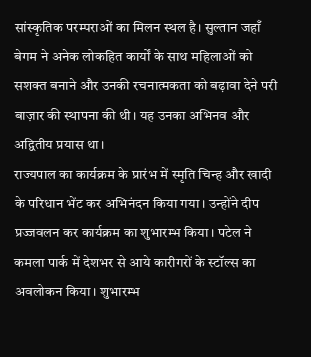सांस्कृतिक परम्पराओं का मिलन स्थल है। सुल्तान जहाँ बेगम ने अनेक लोकहित कार्यों के साथ महिलाओं को सशक्त बनाने और उनकी रचनात्मकता को बढ़ावा देने परी बाज़ार की स्थापना की थी। यह उनका अभिनव और अद्वितीय प्रयास था।
राज्यपाल का कार्यक्रम के प्रारंभ में स्मृति चिन्ह और खादी के परिधान भेंट कर अभिनंदन किया गया। उन्होंने दीप प्रज्जवलन कर कार्यक्रम का शुभारम्भ किया। पटेल ने कमला पार्क में देशभर से आये कारीगरों के स्टॉल्स का अवलोकन किया। शुभारम्भ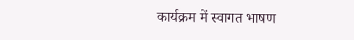कार्यक्रम में स्वागत भाषण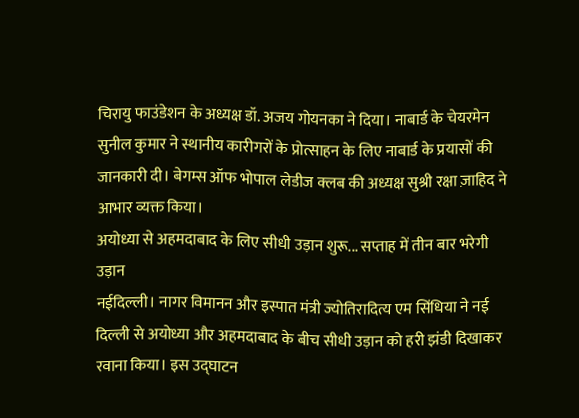चिरायु फाउंडेशन के अध्यक्ष डॉ. अजय गोयनका ने दिया। नाबार्ड के चेयरमेन सुनील कुमार ने स्थानीय कारीगरों के प्रोत्साहन के लिए नाबार्ड के प्रयासों की जानकारी दी। बेगम्स ऑफ भोपाल लेडीज क्लब की अध्यक्ष सुश्री रक्षा ज़ाहिद ने आभार व्यक्त किया।
अयोध्या से अहमदाबाद के लिए सीधी उड़ान शुरू... सप्ताह में तीन बार भरेगी उड़ान
नईदिल्ली। नागर विमानन और इस्पात मंत्री ज्योतिरादित्य एम सिंधिया ने नई दिल्ली से अयोध्या और अहमदाबाद के बीच सीधी उड़ान को हरी झंडी दिखाकर रवाना किया। इस उद्घाटन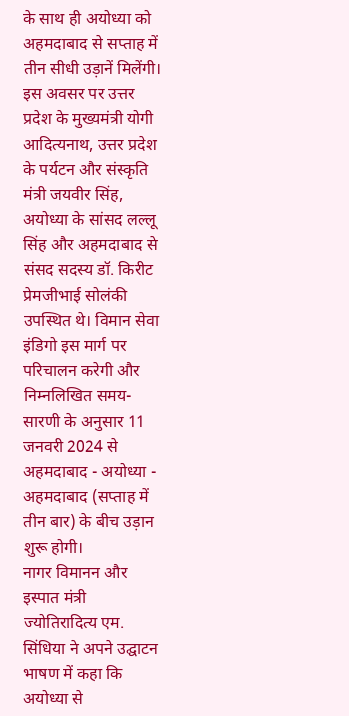के साथ ही अयोध्या को अहमदाबाद से सप्ताह में तीन सीधी उड़ानें मिलेंगी।
इस अवसर पर उत्तर प्रदेश के मुख्यमंत्री योगी आदित्यनाथ, उत्तर प्रदेश के पर्यटन और संस्कृति मंत्री जयवीर सिंह, अयोध्या के सांसद लल्लू सिंह और अहमदाबाद से संसद सदस्य डॉ. किरीट प्रेमजीभाई सोलंकी उपस्थित थे। विमान सेवा इंडिगो इस मार्ग पर परिचालन करेगी और निम्नलिखित समय-सारणी के अनुसार 11 जनवरी 2024 से अहमदाबाद - अयोध्या - अहमदाबाद (सप्ताह में तीन बार) के बीच उड़ान शुरू होगी।
नागर विमानन और इस्पात मंत्री ज्योतिरादित्य एम. सिंधिया ने अपने उद्घाटन भाषण में कहा कि अयोध्या से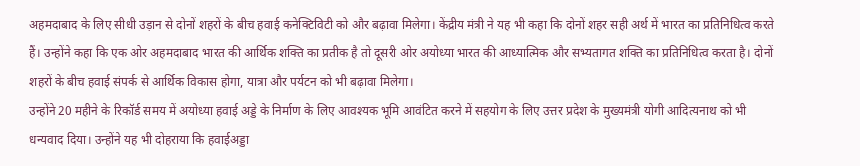अहमदाबाद के लिए सीधी उड़ान से दोनों शहरों के बीच हवाई कनेक्टिविटी को और बढ़ावा मिलेगा। केंद्रीय मंत्री ने यह भी कहा कि दोनों शहर सही अर्थ में भारत का प्रतिनिधित्व करते हैं। उन्होंने कहा कि एक ओर अहमदाबाद भारत की आर्थिक शक्ति का प्रतीक है तो दूसरी ओर अयोध्या भारत की आध्यात्मिक और सभ्यतागत शक्ति का प्रतिनिधित्व करता है। दोनों शहरों के बीच हवाई संपर्क से आर्थिक विकास होगा, यात्रा और पर्यटन को भी बढ़ावा मिलेगा।
उन्होंने 20 महीने के रिकॉर्ड समय में अयोध्या हवाई अड्डे के निर्माण के लिए आवश्यक भूमि आवंटित करने में सहयोग के लिए उत्तर प्रदेश के मुख्यमंत्री योगी आदित्यनाथ को भी धन्यवाद दिया। उन्होंने यह भी दोहराया कि हवाईअड्डा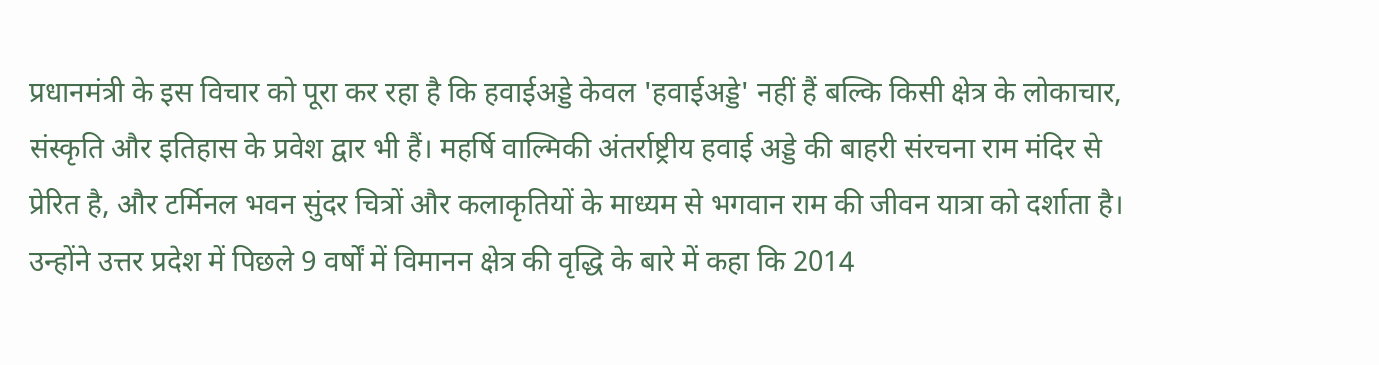प्रधानमंत्री के इस विचार को पूरा कर रहा है कि हवाईअड्डे केवल 'हवाईअड्डे' नहीं हैं बल्कि किसी क्षेत्र के लोकाचार, संस्कृति और इतिहास के प्रवेश द्वार भी हैं। महर्षि वाल्मिकी अंतर्राष्ट्रीय हवाई अड्डे की बाहरी संरचना राम मंदिर से प्रेरित है, और टर्मिनल भवन सुंदर चित्रों और कलाकृतियों के माध्यम से भगवान राम की जीवन यात्रा को दर्शाता है।
उन्होंने उत्तर प्रदेश में पिछले 9 वर्षों में विमानन क्षेत्र की वृद्धि के बारे में कहा कि 2014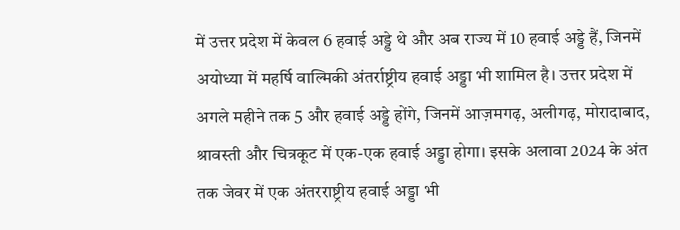में उत्तर प्रदेश में केवल 6 हवाई अड्डे थे और अब राज्य में 10 हवाई अड्डे हैं, जिनमें अयोध्या में महर्षि वाल्मिकी अंतर्राष्ट्रीय हवाई अड्डा भी शामिल है। उत्तर प्रदेश में अगले महीने तक 5 और हवाई अड्डे होंगे, जिनमें आज़मगढ़, अलीगढ़, मोरादाबाद, श्रावस्ती और चित्रकूट में एक-एक हवाई अड्डा होगा। इसके अलावा 2024 के अंत तक जेवर में एक अंतरराष्ट्रीय हवाई अड्डा भी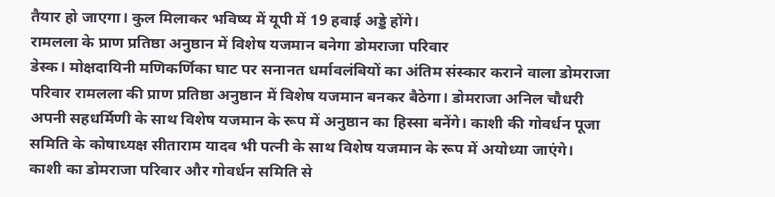तैयार हो जाएगा। कुल मिलाकर भविष्य में यूपी में 19 हवाई अड्डे होंगे।
रामलला के प्राण प्रतिष्ठा अनुष्ठान में विशेष यजमान बनेगा डोमराजा परिवार
डेस्क। मोक्षदायिनी मणिकर्णिका घाट पर सनानत धर्मावलंबियों का अंतिम संस्कार कराने वाला डोमराजा परिवार रामलला की प्राण प्रतिष्ठा अनुष्ठान में विशेष यजमान बनकर बैठेगा। डोमराजा अनिल चौधरी अपनी सहधर्मिणी के साथ विशेष यजमान के रूप में अनुष्ठान का हिस्सा बनेंगे। काशी की गोवर्धन पूजा समिति के कोषाध्यक्ष सीताराम यादव भी पत्नी के साथ विशेष यजमान के रूप में अयोध्या जाएंगे।
काशी का डोमराजा परिवार और गोवर्धन समिति से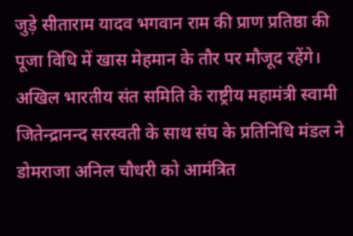जुड़े सीताराम यादव भगवान राम की प्राण प्रतिष्ठा की पूजा विधि में खास मेहमान के तौर पर मौजूद रहेंगे। अखिल भारतीय संत समिति के राष्ट्रीय महामंत्री स्वामी जितेन्द्रानन्द सरस्वती के साथ संघ के प्रतिनिधि मंडल ने डोमराजा अनिल चौधरी को आमंत्रित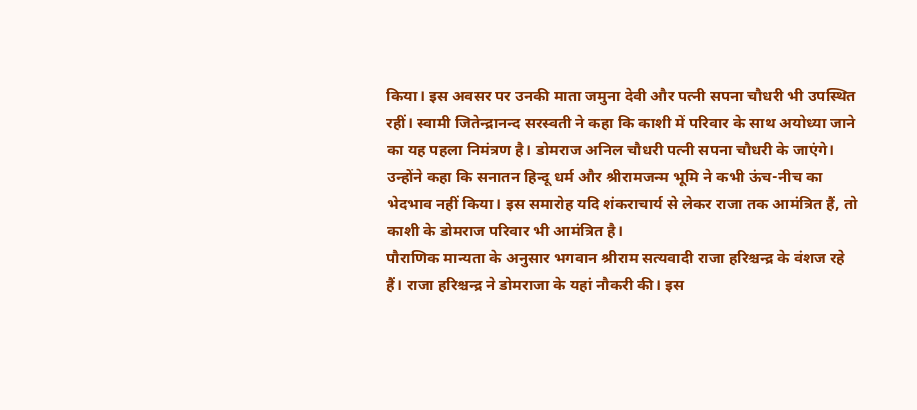किया। इस अवसर पर उनकी माता जमुना देवी और पत्नी सपना चौधरी भी उपस्थित रहीं। स्वामी जितेन्द्रानन्द सरस्वती ने कहा कि काशी में परिवार के साथ अयोध्या जाने का यह पहला निमंत्रण है। डोमराज अनिल चौधरी पत्नी सपना चौधरी के जाएंगे। उन्होंने कहा कि सनातन हिन्दू धर्म और श्रीरामजन्म भूमि ने कभी ऊंच-नीच का भेदभाव नहीं किया। इस समारोह यदि शंकराचार्य से लेकर राजा तक आमंत्रित हैं, तो काशी के डोमराज परिवार भी आमंत्रित है।
पौराणिक मान्यता के अनुसार भगवान श्रीराम सत्यवादी राजा हरिश्चन्द्र के वंशज रहे हैं। राजा हरिश्चन्द्र ने डोमराजा के यहां नौकरी की। इस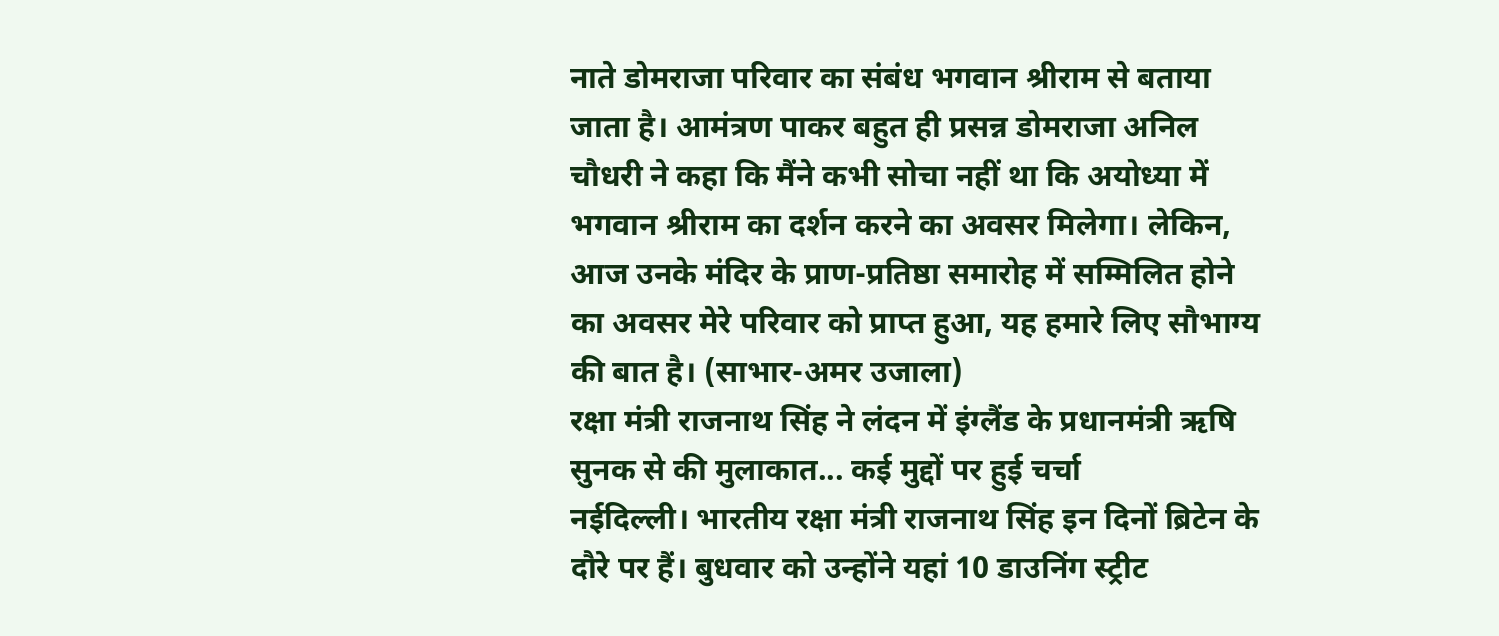नाते डोमराजा परिवार का संबंध भगवान श्रीराम से बताया जाता है। आमंत्रण पाकर बहुत ही प्रसन्न डोमराजा अनिल चौधरी ने कहा कि मैंने कभी सोचा नहीं था कि अयोध्या में भगवान श्रीराम का दर्शन करने का अवसर मिलेगा। लेकिन, आज उनके मंदिर के प्राण-प्रतिष्ठा समारोह में सम्मिलित होने का अवसर मेरे परिवार को प्राप्त हुआ, यह हमारे लिए सौभाग्य की बात है। (साभार-अमर उजाला)
रक्षा मंत्री राजनाथ सिंह ने लंदन में इंग्लैंड के प्रधानमंत्री ऋषि सुनक से की मुलाकात... कई मुद्दों पर हुई चर्चा
नईदिल्ली। भारतीय रक्षा मंत्री राजनाथ सिंह इन दिनों ब्रिटेन के दौरे पर हैं। बुधवार को उन्होंने यहां 10 डाउनिंग स्ट्रीट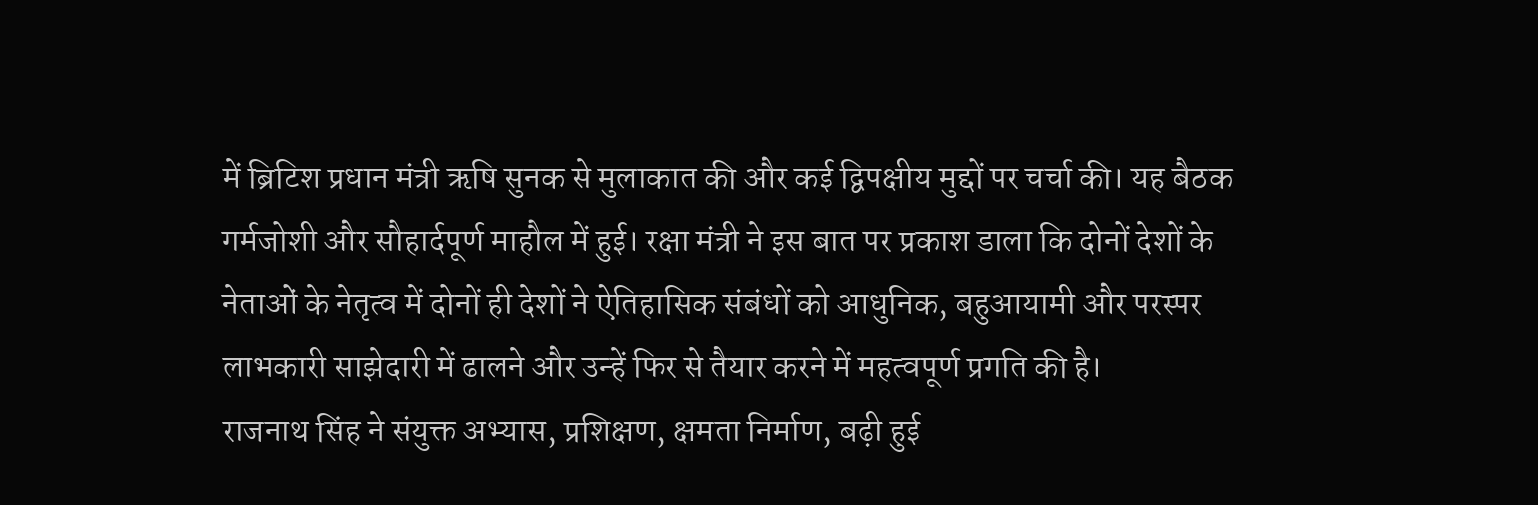में ब्रिटिश प्रधान मंत्री ऋषि सुनक से मुलाकात की और कई द्विपक्षीय मुद्दों पर चर्चा की। यह बैठक गर्मजोशी और सौहार्दपूर्ण माहौल में हुई। रक्षा मंत्री ने इस बात पर प्रकाश डाला कि दोनों देशों के नेताओं के नेतृत्व में दोनों ही देशों ने ऐतिहासिक संबंधों को आधुनिक, बहुआयामी और परस्पर लाभकारी साझेदारी में ढालने और उन्हें फिर से तैयार करने में महत्वपूर्ण प्रगति की है।
राजनाथ सिंह ने संयुक्त अभ्यास, प्रशिक्षण, क्षमता निर्माण, बढ़ी हुई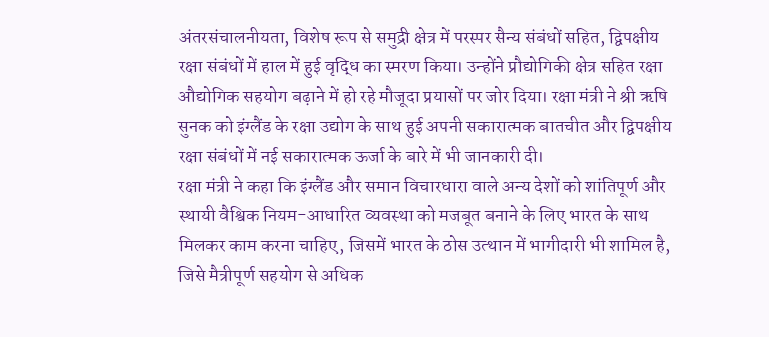अंतरसंचालनीयता, विशेष रूप से समुद्री क्षेत्र में परस्पर सैन्य संबंधों सहित, द्विपक्षीय रक्षा संबंधों में हाल में हुई वृद्धि का स्मरण किया। उन्होंने प्रौद्योगिकी क्षेत्र सहित रक्षा औद्योगिक सहयोग बढ़ाने में हो रहे मौजूदा प्रयासों पर जोर दिया। रक्षा मंत्री ने श्री ऋषि सुनक को इंग्लैंड के रक्षा उद्योग के साथ हुई अपनी सकारात्मक बातचीत और द्विपक्षीय रक्षा संबंधों में नई सकारात्मक ऊर्जा के बारे में भी जानकारी दी।
रक्षा मंत्री ने कहा कि इंग्लैंड और समान विचारधारा वाले अन्य देशों को शांतिपूर्ण और स्थायी वैश्विक नियम-आधारित व्यवस्था को मजबूत बनाने के लिए भारत के साथ मिलकर काम करना चाहिए, जिसमें भारत के ठोस उत्थान में भागीदारी भी शामिल है, जिसे मैत्रीपूर्ण सहयोग से अधिक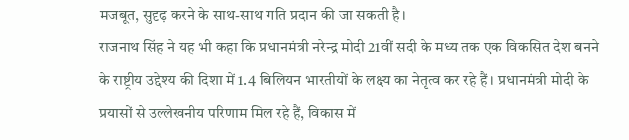मजबूत, सुदृढ़ करने के साथ-साथ गति प्रदान की जा सकती है।
राजनाथ सिंह ने यह भी कहा कि प्रधानमंत्री नरेन्द्र मोदी 21वीं सदी के मध्य तक एक विकसित देश बनने के राष्ट्रीय उद्देश्य की दिशा में 1.4 बिलियन भारतीयों के लक्ष्य का नेतृत्व कर रहे हैं। प्रधानमंत्री मोदी के प्रयासों से उल्लेखनीय परिणाम मिल रहे हैं, विकास में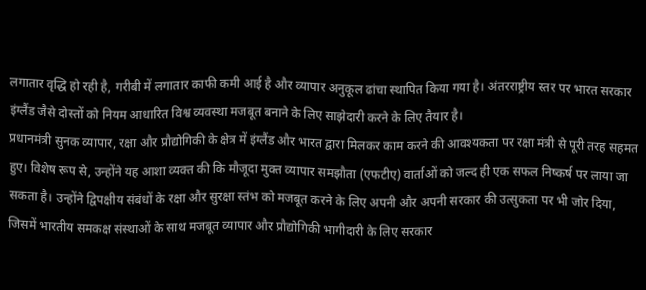लगातार वृद्धि हो रही है, गरीबी में लगातार काफी कमी आई है और व्यापार अनुकूल ढांचा स्थापित किया गया है। अंतरराष्ट्रीय स्तर पर भारत सरकार इंग्लैंड जैसे दोस्तों को नियम आधारित विश्व व्यवस्था मजबूत बनाने के लिए साझेदारी करने के लिए तैयार है।
प्रधानमंत्री सुनक व्यापार, रक्षा और प्रौद्योगिकी के क्षेत्र में इंग्लैंड और भारत द्वारा मिलकर काम करने की आवश्यकता पर रक्षा मंत्री से पूरी तरह सहमत हुए। विशेष रूप से, उन्होंने यह आशा व्यक्त की कि मौजूदा मुक्त व्यापार समझौता (एफटीए) वार्ताओं को जल्द ही एक सफल निष्कर्ष पर लाया जा सकता है। उन्होंने द्विपक्षीय संबंधों के रक्षा और सुरक्षा स्तंभ को मजबूत करने के लिए अपनी और अपनी सरकार की उत्सुकता पर भी जोर दिया, जिसमें भारतीय समकक्ष संस्थाओं के साथ मजबूत व्यापार और प्रौद्योगिकी भागीदारी के लिए सरकार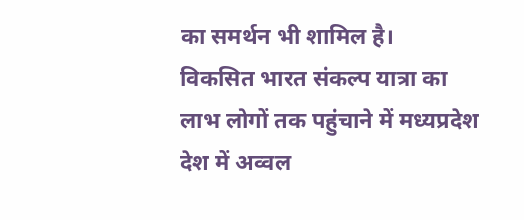का समर्थन भी शामिल है।
विकसित भारत संकल्प यात्रा का लाभ लोगों तक पहुंचाने में मध्यप्रदेश देश में अव्वल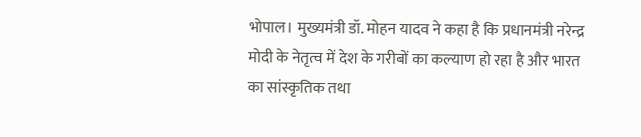भोपाल। मुख्यमंत्री डॉ. मोहन यादव ने कहा है कि प्रधानमंत्री नरेन्द्र मोदी के नेतृत्व में देश के गरीबों का कल्याण हो रहा है और भारत का सांस्कृतिक तथा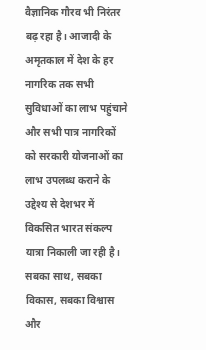वैज्ञानिक गौरव भी निरंतर बढ़ रहा है। आजादी के अमृतकाल में देश के हर नागरिक तक सभी सुविधाओं का लाभ पहुंचाने और सभी पात्र नागरिकों को सरकारी योजनाओं का लाभ उपलब्ध कराने के उद्देश्य से देशभर में विकसित भारत संकल्प यात्रा निकाली जा रही है।
सबका साथ, सबका विकास, सबका विश्वास और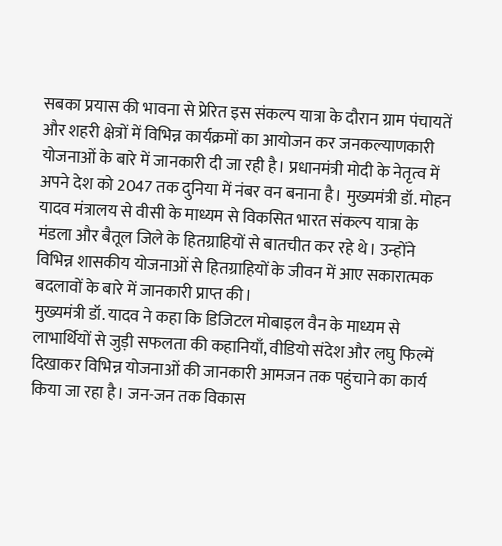सबका प्रयास की भावना से प्रेरित इस संकल्प यात्रा के दौरान ग्राम पंचायतें और शहरी क्षेत्रों में विभिन्न कार्यक्रमों का आयोजन कर जनकल्याणकारी योजनाओं के बारे में जानकारी दी जा रही है। प्रधानमंत्री मोदी के नेतृत्व में अपने देश को 2047 तक दुनिया में नंबर वन बनाना है। मुख्यमंत्री डॉ. मोहन यादव मंत्रालय से वीसी के माध्यम से विकसित भारत संकल्प यात्रा के मंडला और बैतूल जिले के हितग्राहियों से बातचीत कर रहे थे। उन्होंने विभिन्न शासकीय योजनाओं से हितग्राहियों के जीवन में आए सकारात्मक बदलावों के बारे में जानकारी प्राप्त की।
मुख्यमंत्री डॉ. यादव ने कहा कि डिजिटल मोबाइल वैन के माध्यम से लाभार्थियों से जुड़ी सफलता की कहानियाँ, वीडियो संदेश और लघु फिल्में दिखाकर विभिन्न योजनाओं की जानकारी आमजन तक पहुंचाने का कार्य किया जा रहा है। जन-जन तक विकास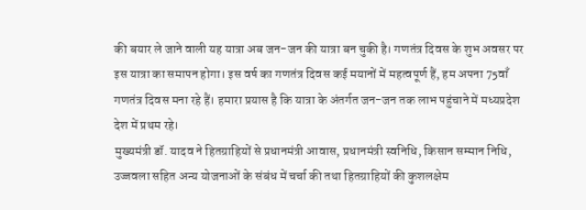की बयार ले जाने वाली यह यात्रा अब जन-जन की यात्रा बन चुकी है। गणतंत्र दिवस के शुभ अवसर पर इस यात्रा का समापन होगा। इस वर्ष का गणतंत्र दिवस कई मयानों में महत्वपूर्ण हैं, हम अपना 75वाँ गणतंत्र दिवस मना रहे हैं। हमारा प्रयास है कि यात्रा के अंतर्गत जन-जन तक लाभ पहुंचाने में मध्यप्रदेश देश में प्रथम रहे।
मुख्यमंत्री डॉ. यादव ने हितग्राहियों से प्रधानमंत्री आवास, प्रधानमंत्री स्वनिधि, किसान सम्मान निधि, उज्जवला सहित अन्य योजनाओं के संबंध में चर्चा की तथा हितग्राहियों की कुशलक्षेम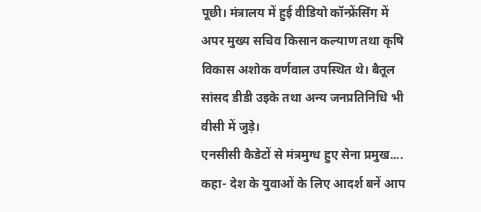पूछी। मंत्रालय में हुई वीडियो कॉन्फ्रेंसिंग में अपर मुख्य सचिव किसान कल्याण तथा कृषि विकास अशोक वर्णवाल उपस्थित थे। बैतूल सांसद डीडी उइके तथा अन्य जनप्रतिनिधि भी वीसी में जुड़े।
एनसीसी कैडेटों से मंत्रमुग्ध हुए सेना प्रमुख.... कहा- देश के युवाओं के लिए आदर्श बनें आप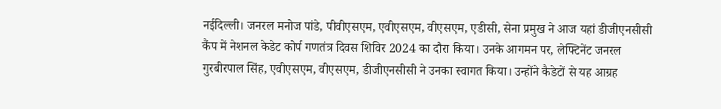नईदिल्ली। जनरल मनोज पांडे, पीवीएसएम, एवीएसएम, वीएसएम, एडीसी, सेना प्रमुख ने आज यहां डीजीएनसीसी कैंप में नेशनल केडेट कोर्प गणतंत्र दिवस शिविर 2024 का दौरा किया। उनके आगमन पर, लेफ्टिनेंट जनरल गुरबीरपाल सिंह, एवीएसएम, वीएसएम, डीजीएनसीसी ने उनका स्वागत किया। उन्होंने कैडेटों से यह आग्रह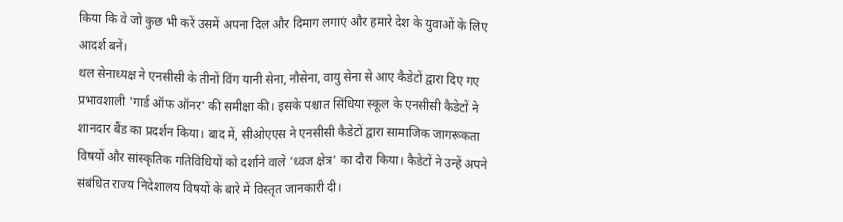किया कि वे जो कुछ भी करें उसमें अपना दिल और दिमाग लगाएं और हमारे देश के युवाओं के लिए आदर्श बनें।
थल सेनाध्यक्ष ने एनसीसी के तीनों विंग यानी सेना, नौसेना, वायु सेना से आए कैडेटों द्वारा दिए गए प्रभावशाली 'गार्ड ऑफ ऑनर' की समीक्षा की। इसके पश्चात सिंधिया स्कूल के एनसीसी कैडेटों ने शानदार बैंड का प्रदर्शन किया। बाद में, सीओएएस ने एनसीसी कैडेटों द्वारा सामाजिक जागरूकता विषयों और सांस्कृतिक गतिविधियों को दर्शाने वाले 'ध्वज क्षेत्र' का दौरा किया। कैडेटों ने उन्हें अपने संबंधित राज्य निदेशालय विषयों के बारे में विस्तृत जानकारी दी।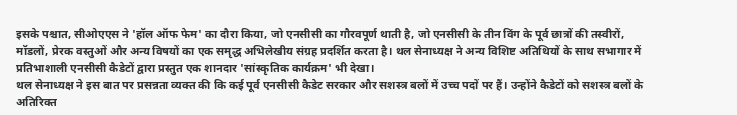इसके पश्चात, सीओएएस ने 'हॉल ऑफ फेम' का दौरा किया, जो एनसीसी का गौरवपूर्ण थाती है, जो एनसीसी के तीन विंग के पूर्व छात्रों की तस्वीरों, मॉडलों, प्रेरक वस्तुओं और अन्य विषयों का एक समृद्ध अभिलेखीय संग्रह प्रदर्शित करता है। थल सेनाध्यक्ष ने अन्य विशिष्ट अतिथियों के साथ सभागार में प्रतिभाशाली एनसीसी कैडेटों द्वारा प्रस्तुत एक शानदार 'सांस्कृतिक कार्यक्रम' भी देखा।
थल सेनाध्यक्ष ने इस बात पर प्रसन्नता व्यक्त की कि कई पूर्व एनसीसी कैडेट सरकार और सशस्त्र बलों में उच्च पदों पर हैं। उन्होंने कैडेटों को सशस्त्र बलों के अतिरिक्त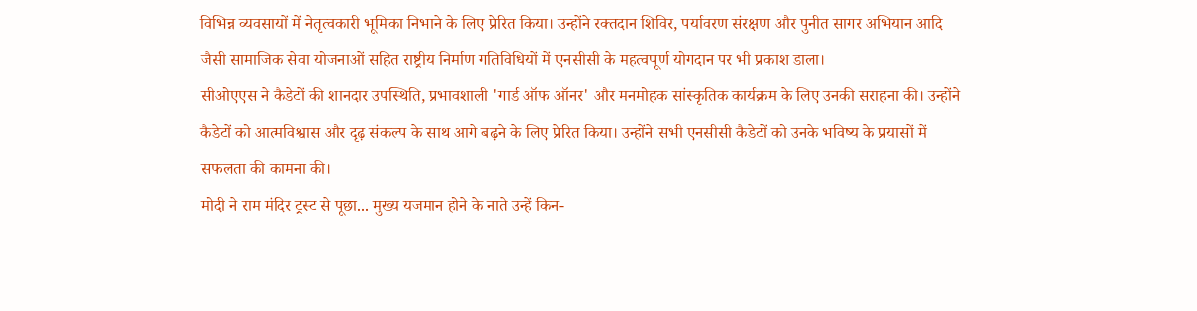विभिन्न व्यवसायों में नेतृत्वकारी भूमिका निभाने के लिए प्रेरित किया। उन्होंने रक्तदान शिविर, पर्यावरण संरक्षण और पुनीत सागर अभियान आदि जैसी सामाजिक सेवा योजनाओं सहित राष्ट्रीय निर्माण गतिविधियों में एनसीसी के महत्वपूर्ण योगदान पर भी प्रकाश डाला।
सीओएएस ने कैडेटों की शानदार उपस्थिति, प्रभावशाली 'गार्ड ऑफ ऑनर' और मनमोहक सांस्कृतिक कार्यक्रम के लिए उनकी सराहना की। उन्होंने कैडेटों को आत्मविश्वास और दृढ़ संकल्प के साथ आगे बढ़ने के लिए प्रेरित किया। उन्होंने सभी एनसीसी कैडेटों को उनके भविष्य के प्रयासों में सफलता की कामना की।
मोदी ने राम मंदिर ट्रस्ट से पूछा... मुख्य यजमान होने के नाते उन्हें किन-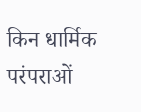किन धार्मिक परंपराओं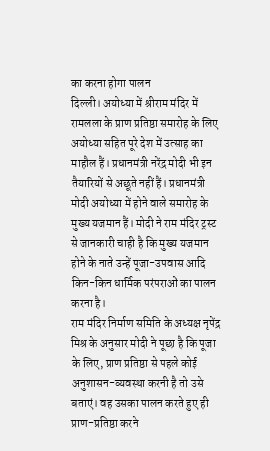का करना होगा पालन
दिल्ली। अयोध्या में श्रीराम मंदिर में रामलला के प्राण प्रतिष्ठा समारोह के लिए अयोध्या सहित पूरे देश में उत्साह का माहौल हैं। प्रधानमंत्री नरेंद्र मोदी भी इन तैयारियों से अछूते नहीं हैं। प्रधानमंत्री मोदी अयोध्या में होने वाले समारोह के मुख्य यजमान हैं। मोदी ने राम मंदिर ट्रस्ट से जानकारी चाही है कि मुख्य यजमान होने के नाते उन्हें पूजा-उपवास आदि किन-किन धार्मिक परंपराओं का पालन करना है।
राम मंदिर निर्माण समिति के अध्यक्ष नृपेंद्र मिश्र के अनुसार मोदी ने पूछा है कि पूजा के लिए, प्राण प्रतिष्ठा से पहले कोई अनुशासन-व्यवस्था करनी है तो उसे बताएं। वह उसका पालन करते हुए ही प्राण-प्रतिष्ठा करने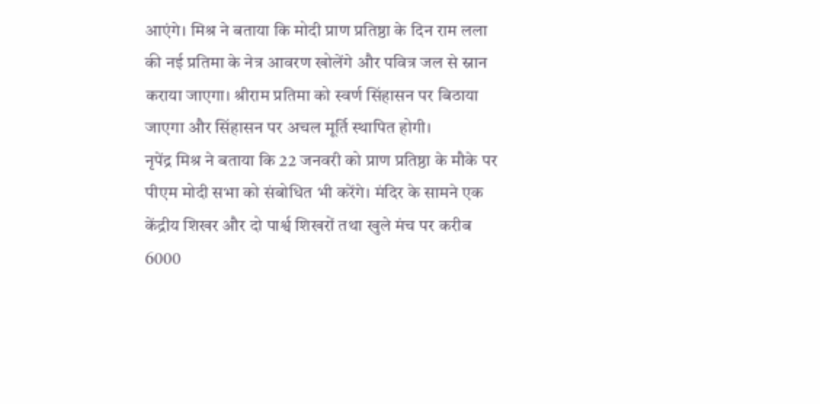आएंगे। मिश्र ने बताया कि मोदी प्राण प्रतिष्ठा के दिन राम लला की नई प्रतिमा के नेत्र आवरण खोलेंगे और पवित्र जल से स्नान कराया जाएगा। श्रीराम प्रतिमा को स्वर्ण सिंहासन पर बिठाया जाएगा और सिंहासन पर अचल मूर्ति स्थापित होगी।
नृपेंद्र मिश्र ने बताया कि 22 जनवरी को प्राण प्रतिष्ठा के मौके पर पीएम मोदी सभा को संबोधित भी करेंगे। मंदिर के सामने एक केंद्रीय शिखर और दो पार्श्व शिखरों तथा खुले मंच पर करीब 6000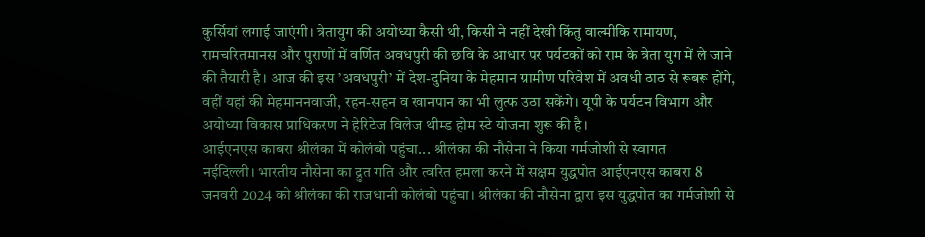कुर्सियां लगाई जाएंगी। त्रेतायुग की अयोध्या कैसी थी, किसी ने नहीं देखी किंतु वाल्मीकि रामायण, रामचरितमानस और पुराणों में वर्णित अवधपुरी की छवि के आधार पर पर्यटकों को राम के त्रेता युग में ले जाने की तैयारी है। आज की इस ’अवधपुरी’ में देश-दुनिया के मेहमान ग्रामीण परिवेश में अवधी ठाठ से रूबरू होंगे, वहीं यहां की मेहमाननवाजी, रहन-सहन व खानपान का भी लुत्फ उठा सकेंगे। यूपी के पर्यटन विभाग और अयोध्या विकास प्राधिकरण ने हेरिटेज विलेज थीम्ड होम स्टे योजना शुरू की है।
आईएनएस काबरा श्रीलंका में कोलंबो पहुंचा... श्रीलंका की नौसेना ने किया गर्मजोशी से स्वागत
नईदिल्ली। भारतीय नौसेना का द्रुत गति और त्वरित हमला करने में सक्षम युद्धपोत आईएनएस काबरा 8 जनवरी 2024 को श्रीलंका की राजधानी कोलंबो पहुंचा। श्रीलंका की नौसेना द्वारा इस युद्धपोत का गर्मजोशी से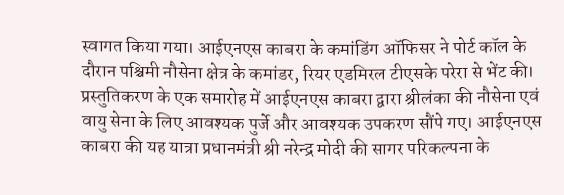स्वागत किया गया। आईएनएस काबरा के कमांडिंग ऑफिसर ने पोर्ट कॉल के दौरान पश्चिमी नौसेना क्षेत्र के कमांडर, रियर एडमिरल टीएसके परेरा से भेंट की।
प्रस्तुतिकरण के एक समारोह में आईएनएस काबरा द्वारा श्रीलंका की नौसेना एवं वायु सेना के लिए आवश्यक पुर्जे और आवश्यक उपकरण सौंपे गए। आईएनएस काबरा की यह यात्रा प्रधानमंत्री श्री नरेन्द्र मोदी की सागर परिकल्पना के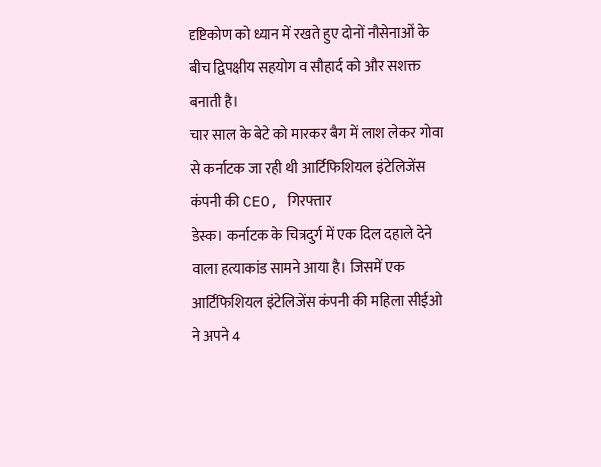दृष्टिकोण को ध्यान में रखते हुए दोनों नौसेनाओं के बीच द्विपक्षीय सहयोग व सौहार्द को और सशक्त बनाती है।
चार साल के बेटे को मारकर बैग में लाश लेकर गोवा से कर्नाटक जा रही थी आर्टिफिशियल इंटेलिजेंस कंपनी की CEO, गिरफ्तार
डेस्क। कर्नाटक के चित्रदुर्ग में एक दिल दहाले देने वाला हत्याकांड सामने आया है। जिसमें एक आर्टिफिशियल इंटेलिजेंस कंपनी की महिला सीईओ ने अपने 4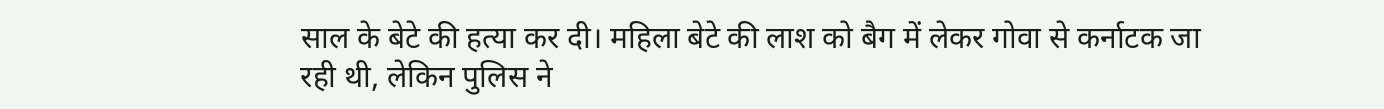साल के बेटे की हत्या कर दी। महिला बेटे की लाश को बैग में लेकर गोवा से कर्नाटक जा रही थी, लेकिन पुलिस ने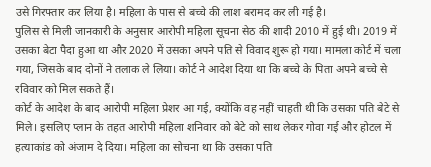उसे गिरफ्तार कर लिया है। महिला के पास से बच्चे की लाश बरामद कर ली गई है।
पुलिस से मिली जानकारी के अनुसार आरोपी महिला सूचना सेठ की शादी 2010 में हुई थी। 2019 में उसका बेटा पैदा हुआ था और 2020 में उसका अपने पति से विवाद शुरू हो गया। मामला कोर्ट में चला गया, जिसके बाद दोनों ने तलाक ले लिया। कोर्ट ने आदेश दिया था कि बच्चे के पिता अपने बच्चे से रविवार को मिल सकते हैं।
कोर्ट के आदेश के बाद आरोपी महिला प्रेशर आ गई, क्योंकि वह नहीं चाहती थी कि उसका पति बेटे से मिले। इसलिए प्लान के तहत आरोपी महिला शनिवार को बेटे को साथ लेकर गोवा गई और होटल में हत्याकांड को अंजाम दे दिया। महिला का सोचना था कि उसका पति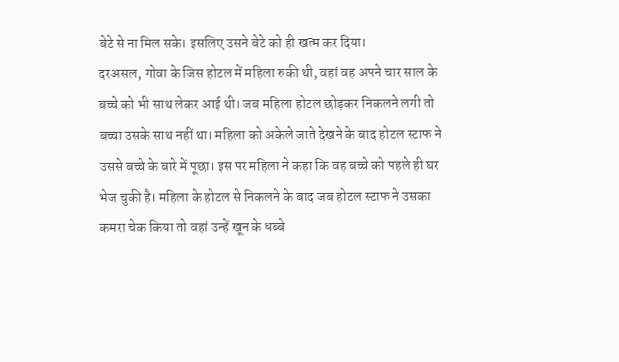बेटे से ना मिल सके। इसलिए उसने बेटे को ही खत्म कर दिया।
दरअसल, गोवा के जिस होटल में महिला रुकी थी, वहां वह अपने चार साल के बच्चे को भी साथ लेकर आई थी। जब महिला होटल छोड़कर निकलने लगी तो बच्चा उसके साथ नहीं था। महिला को अकेले जाते देखने के बाद होटल स्टाफ ने उससे बच्चे के बारे में पूछा। इस पर महिला ने कहा कि वह बच्चे को पहले ही घर भेज चुकी है। महिला के होटल से निकलने के बाद जब होटल स्टाफ ने उसका कमरा चेक किया तो वहां उन्हें खून के धब्बे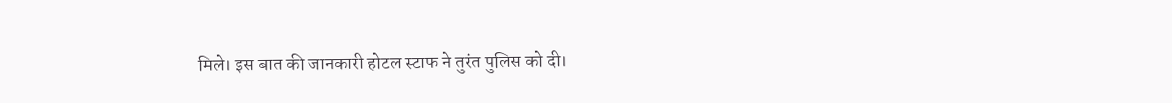मिले। इस बात की जानकारी होटल स्टाफ ने तुरंत पुलिस को दी।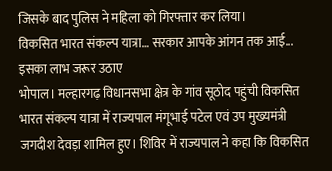जिसके बाद पुलिस ने महिला को गिरफ्तार कर लिया।
विकसित भारत संकल्प यात्रा… सरकार आपके आंगन तक आई... इसका लाभ जरूर उठाए
भोपाल। मल्हारगढ़ विधानसभा क्षेत्र के गांव सूठोद पहुंची विकसित भारत संकल्प यात्रा में राज्यपाल मंगूभाई पटेल एवं उप मुख्यमंत्री जगदीश देवड़ा शामिल हुए। शिविर में राज्यपाल ने कहा कि विकसित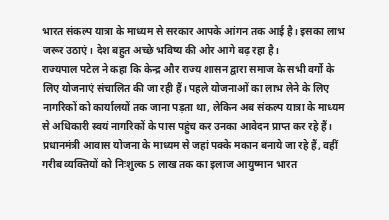भारत संकल्प यात्रा के माध्यम से सरकार आपके आंगन तक आई है। इसका लाभ जरूर उठाएं। देश बहुत अच्छे भविष्य की ओर आगे बढ़ रहा है।
राज्यपाल पटेल ने कहा कि केन्द्र और राज्य शासन द्वारा समाज के सभी वर्गो के लिए योजनाएं संचालित की जा रही हैं। पहले योजनाओं का लाभ लेने के लिए नागरिकों को कार्यालयों तक जाना पड़ता था, लेकिन अब संकल्प यात्रा के माध्यम से अधिकारी स्वयं नागरिकों के पास पहुंच कर उनका आवेदन प्राप्त कर रहे हैं। प्रधानमंत्री आवास योजना के माध्यम से जहां पक्के मकान बनाये जा रहे हैं, वहीं गरीब व्यक्तियों को निःशुल्क 5 लाख तक का इलाज आयुष्मान भारत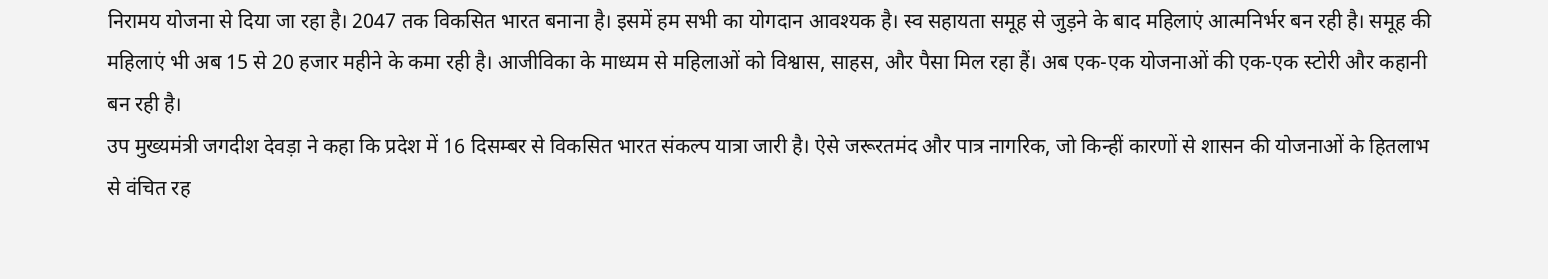निरामय योजना से दिया जा रहा है। 2047 तक विकसित भारत बनाना है। इसमें हम सभी का योगदान आवश्यक है। स्व सहायता समूह से जुड़ने के बाद महिलाएं आत्मनिर्भर बन रही है। समूह की महिलाएं भी अब 15 से 20 हजार महीने के कमा रही है। आजीविका के माध्यम से महिलाओं को विश्वास, साहस, और पैसा मिल रहा हैं। अब एक-एक योजनाओं की एक-एक स्टोरी और कहानी बन रही है।
उप मुख्यमंत्री जगदीश देवड़ा ने कहा कि प्रदेश में 16 दिसम्बर से विकसित भारत संकल्प यात्रा जारी है। ऐसे जरूरतमंद और पात्र नागरिक, जो किन्हीं कारणों से शासन की योजनाओं के हितलाभ से वंचित रह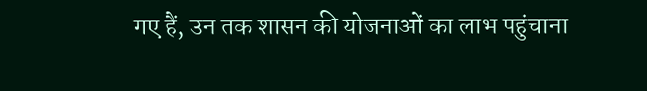गए हैं, उन तक शासन की योजनाओं का लाभ पहुंचाना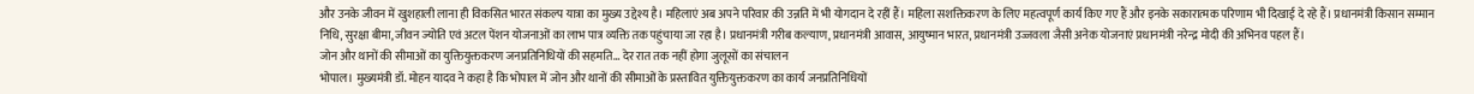और उनके जीवन में खुशहाली लाना ही विकसित भारत संकल्प यात्रा का मुख्य उद्देश्य है। महिलाएं अब अपने परिवार की उन्नति में भी योगदान दे रहीं हैं। महिला सशक्तिकरण के लिए महत्वपूर्ण कार्य किए गए हैं और इनके सकारात्मक परिणाम भी दिखाई दे रहे हैं। प्रधानमंत्री किसान सम्मान निधि, सुरक्षा बीमा, जीवन ज्योति एवं अटल पेंशन योजनाओं का लाभ पात्र व्यक्ति तक पहुंचाया जा रहा है। प्रधानमंत्री गरीब कल्याण, प्रधानमंत्री आवास, आयुष्मान भारत, प्रधानमंत्री उज्जवला जैसी अनेक योजनाएं प्रधानमंत्री नरेन्द्र मोदी की अभिनव पहल हैं।
जोन और थानों की सीमाओं का युक्तियुक्तकरण जनप्रतिनिधियों की सहमति… देर रात तक नहीं होगा जुलूसों का संचालन
भोपाल। मुख्यमंत्री डॉ. मोहन यादव ने कहा है कि भोपाल में जोन और थानों की सीमाओं के प्रस्तावित युक्तियुक्तकरण का कार्य जनप्रतिनिधियों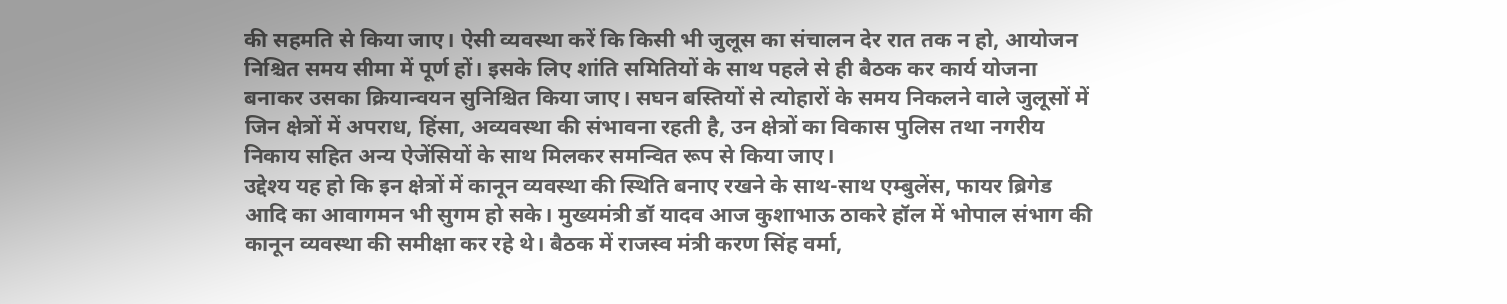की सहमति से किया जाए। ऐसी व्यवस्था करें कि किसी भी जुलूस का संचालन देर रात तक न हो, आयोजन निश्चित समय सीमा में पूर्ण हों। इसके लिए शांति समितियों के साथ पहले से ही बैठक कर कार्य योजना बनाकर उसका क्रियान्वयन सुनिश्चित किया जाए। सघन बस्तियों से त्योहारों के समय निकलने वाले जुलूसों में जिन क्षेत्रों में अपराध, हिंसा, अव्यवस्था की संभावना रहती है, उन क्षेत्रों का विकास पुलिस तथा नगरीय निकाय सहित अन्य ऐजेंसियों के साथ मिलकर समन्वित रूप से किया जाए।
उद्देश्य यह हो कि इन क्षेत्रों में कानून व्यवस्था की स्थिति बनाए रखने के साथ-साथ एम्बुलेंस, फायर ब्रिगेड आदि का आवागमन भी सुगम हो सके। मुख्यमंत्री डॉ यादव आज कुशाभाऊ ठाकरे हॉल में भोपाल संभाग की कानून व्यवस्था की समीक्षा कर रहे थे। बैठक में राजस्व मंत्री करण सिंह वर्मा,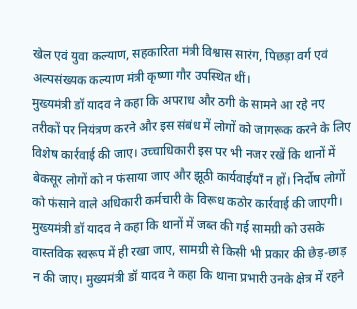खेल एवं युवा कल्याण, सहकारिता मंत्री विश्वास सारंग, पिछड़ा वर्ग एवं अल्पसंख्यक कल्याण मंत्री कृष्णा गौर उपस्थित थीं।
मुख्यमंत्री डॉ यादव ने कहा कि अपराध और ठगी के सामने आ रहे नए तरीकों पर नियंत्रण करने और इस संबंध में लोगों को जागरूक करने के लिए विशेष कार्रवाई की जाए। उच्चाधिकारी इस पर भी नजर रखें कि थानों में बेकसूर लोगों को न फंसाया जाए और झूठी कार्यवाईयाँ न हों। निर्दोष लोगों को फंसाने वाले अधिकारी कर्मचारी के विरूध कठोर कार्रवाई की जाएगी। मुख्यमंत्री डॉ यादव ने कहा कि थानों में जब्त की गई सामग्री को उसके वास्तविक स्वरूप में ही रखा जाए, सामग्री से किसी भी प्रकार की छेड़-छाड़ न की जाए। मुख्यमंत्री डॉ यादव ने कहा कि थाना प्रभारी उनके क्षेत्र में रहने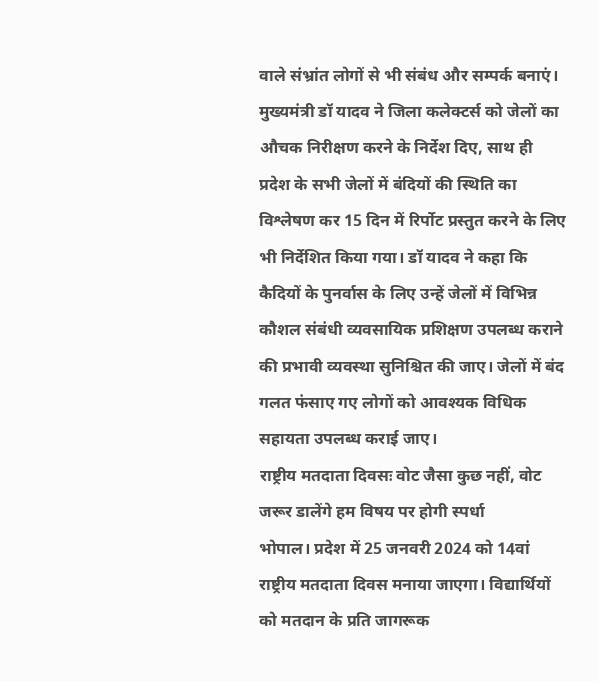वाले संभ्रांत लोगों से भी संबंध और सम्पर्क बनाएं।
मुख्यमंत्री डॉ यादव ने जिला कलेक्टर्स को जेलों का औचक निरीक्षण करने के निर्देश दिए, साथ ही प्रदेश के सभी जेलों में बंदियों की स्थिति का विश्लेषण कर 15 दिन में रिर्पोट प्रस्तुत करने के लिए भी निर्देशित किया गया। डॉ यादव ने कहा कि कैदियों के पुनर्वास के लिए उन्हें जेलों में विभिन्न कौशल संबंधी व्यवसायिक प्रशिक्षण उपलब्ध कराने की प्रभावी व्यवस्था सुनिश्चित की जाए। जेलों में बंद गलत फंसाए गए लोगों को आवश्यक विधिक सहायता उपलब्ध कराई जाए।
राष्ट्रीय मतदाता दिवसः वोट जैसा कुछ नहीं, वोट जरूर डालेंगे हम विषय पर होगी स्पर्धा
भोपाल। प्रदेश में 25 जनवरी 2024 को 14वां राष्ट्रीय मतदाता दिवस मनाया जाएगा। विद्यार्थियों को मतदान के प्रति जागरूक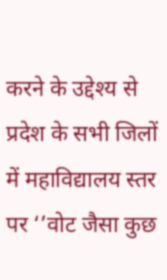करने के उद्देश्य से प्रदेश के सभी जिलों में महाविद्यालय स्तर पर ‘’वोट जैसा कुछ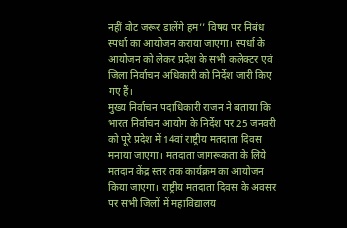नहीं वोट जरूर डालेंगे हम’’ विषय पर निबंध स्पर्धा का आयोजन कराया जाएगा। स्पर्धा के आयोजन को लेकर प्रदेश के सभी कलेक्टर एवं जिला निर्वाचन अधिकारी को निर्देश जारी किए गए हैं।
मुख्य निर्वाचन पदाधिकारी राजन ने बताया कि भारत निर्वाचन आयोग के निर्देश पर 25 जनवरी को पूरे प्रदेश में 14वां राष्ट्रीय मतदाता दिवस मनाया जाएगा। मतदाता जागरूकता के लिये मतदान केंद्र स्तर तक कार्यक्रम का आयोजन किया जाएगा। राष्ट्रीय मतदाता दिवस के अवसर पर सभी जिलों में महाविद्यालय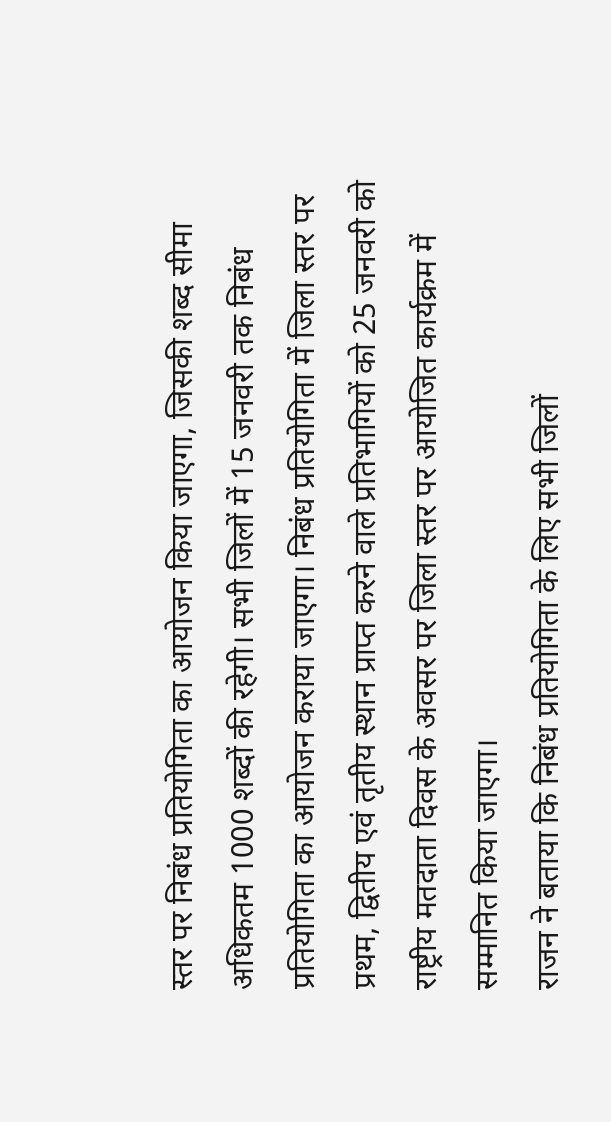स्तर पर निबंध प्रतियोगिता का आयोजन किया जाएगा, जिसकी शब्द सीमा अधिकतम 1000 शब्दों की रहेगी। सभी जिलों में 15 जनवरी तक निबंध प्रतियोगिता का आयोजन कराया जाएगा। निबंध प्रतियोगिता में जिला स्तर पर प्रथम, द्वितीय एवं तृतीय स्थान प्राप्त करने वाले प्रतिभागियों को 25 जनवरी को राष्ट्रीय मतदाता दिवस के अवसर पर जिला स्तर पर आयोजित कार्यक्रम में सम्मानित किया जाएगा।
राजन ने बताया कि निबंध प्रतियोगिता के लिए सभी जिलों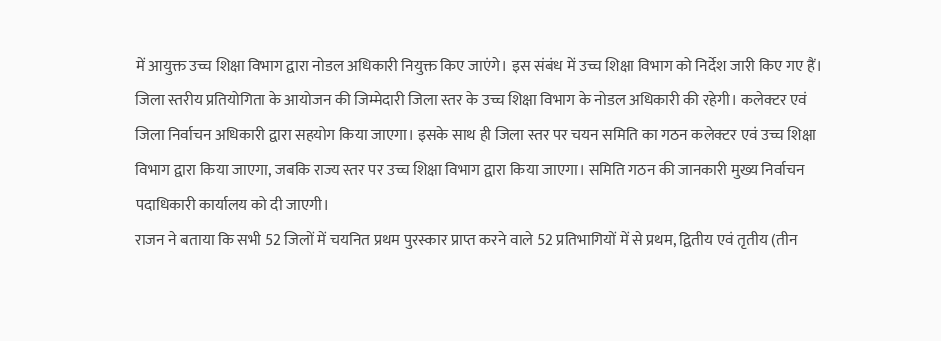में आयुक्त उच्च शिक्षा विभाग द्वारा नोडल अधिकारी नियुक्त किए जाएंगे। इस संबंध में उच्च शिक्षा विभाग को निर्देश जारी किए गए हैं। जिला स्तरीय प्रतियोगिता के आयोजन की जिम्मेदारी जिला स्तर के उच्च शिक्षा विभाग के नोडल अधिकारी की रहेगी। कलेक्टर एवं जिला निर्वाचन अधिकारी द्वारा सहयोग किया जाएगा। इसके साथ ही जिला स्तर पर चयन समिति का गठन कलेक्टर एवं उच्च शिक्षा विभाग द्वारा किया जाएगा, जबकि राज्य स्तर पर उच्च शिक्षा विभाग द्वारा किया जाएगा। समिति गठन की जानकारी मुख्य निर्वाचन पदाधिकारी कार्यालय को दी जाएगी।
राजन ने बताया कि सभी 52 जिलों में चयनित प्रथम पुरस्कार प्राप्त करने वाले 52 प्रतिभागियों में से प्रथम, द्वितीय एवं तृतीय (तीन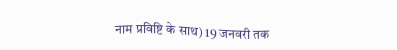नाम प्रविष्टि के साथ) 19 जनवरी तक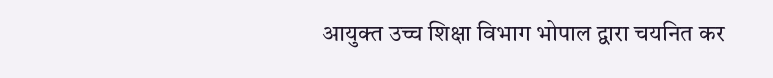आयुक्त उच्च शिक्षा विभाग भोपाल द्वारा चयनित कर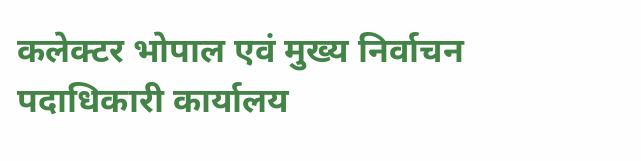कलेक्टर भोपाल एवं मुख्य निर्वाचन पदाधिकारी कार्यालय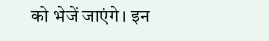को भेजें जाएंगे। इन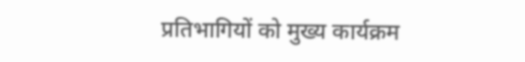प्रतिभागियों को मुख्य कार्यक्रम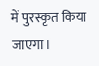में पुरस्कृत किया जाएगा।